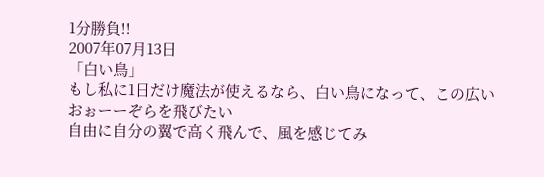1分勝負!!
2007年07月13日
「白い鳥」
もし私に1日だけ魔法が使えるなら、白い鳥になって、この広いおぉーーぞらを飛びたい
自由に自分の翼で高く飛んで、風を感じてみ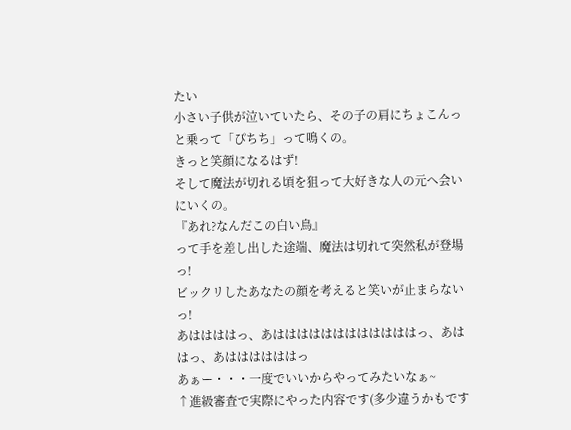たい
小さい子供が泣いていたら、その子の肩にちょこんっと乗って「ぴちち」って鳴くの。
きっと笑顔になるはず!
そして魔法が切れる頃を狙って大好きな人の元へ会いにいくの。
『あれ?なんだこの白い鳥』
って手を差し出した途端、魔法は切れて突然私が登場っ!
ビックリしたあなたの顔を考えると笑いが止まらないっ!
あははははっ、あははははははははははははっ、あははっ、あははははははっ
あぁー・・・一度でいいからやってみたいなぁ~
↑進級審査で実際にやった内容です(多少違うかもです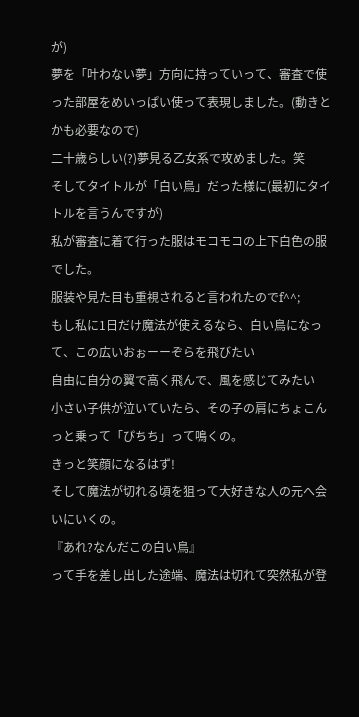が)
夢を「叶わない夢」方向に持っていって、審査で使った部屋をめいっぱい使って表現しました。(動きとかも必要なので)
二十歳らしい(?)夢見る乙女系で攻めました。笑
そしてタイトルが「白い鳥」だった様に(最初にタイトルを言うんですが)
私が審査に着て行った服はモコモコの上下白色の服でした。
服装や見た目も重視されると言われたのでf^^;
もし私に1日だけ魔法が使えるなら、白い鳥になって、この広いおぉーーぞらを飛びたい
自由に自分の翼で高く飛んで、風を感じてみたい
小さい子供が泣いていたら、その子の肩にちょこんっと乗って「ぴちち」って鳴くの。
きっと笑顔になるはず!
そして魔法が切れる頃を狙って大好きな人の元へ会いにいくの。
『あれ?なんだこの白い鳥』
って手を差し出した途端、魔法は切れて突然私が登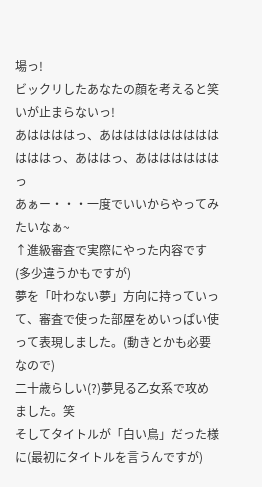場っ!
ビックリしたあなたの顔を考えると笑いが止まらないっ!
あははははっ、あははははははははははははっ、あははっ、あははははははっ
あぁー・・・一度でいいからやってみたいなぁ~
↑進級審査で実際にやった内容です(多少違うかもですが)
夢を「叶わない夢」方向に持っていって、審査で使った部屋をめいっぱい使って表現しました。(動きとかも必要なので)
二十歳らしい(?)夢見る乙女系で攻めました。笑
そしてタイトルが「白い鳥」だった様に(最初にタイトルを言うんですが)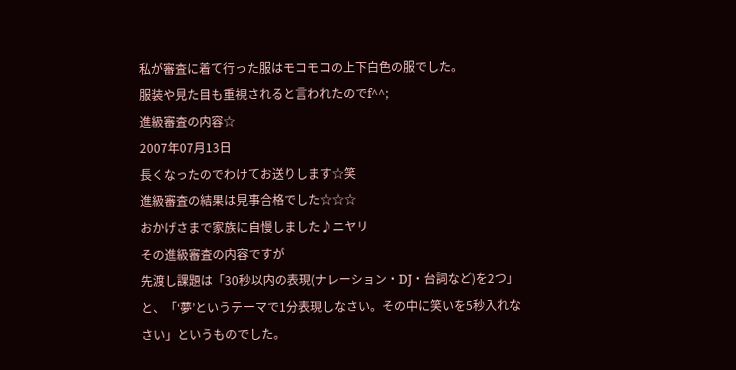私が審査に着て行った服はモコモコの上下白色の服でした。
服装や見た目も重視されると言われたのでf^^;
進級審査の内容☆
2007年07月13日
長くなったのでわけてお送りします☆笑
進級審査の結果は見事合格でした☆☆☆
おかげさまで家族に自慢しました♪ニヤリ
その進級審査の内容ですが
先渡し課題は「30秒以内の表現(ナレーション・DJ・台詞など)を2つ」と、「‘夢’というテーマで1分表現しなさい。その中に笑いを5秒入れなさい」というものでした。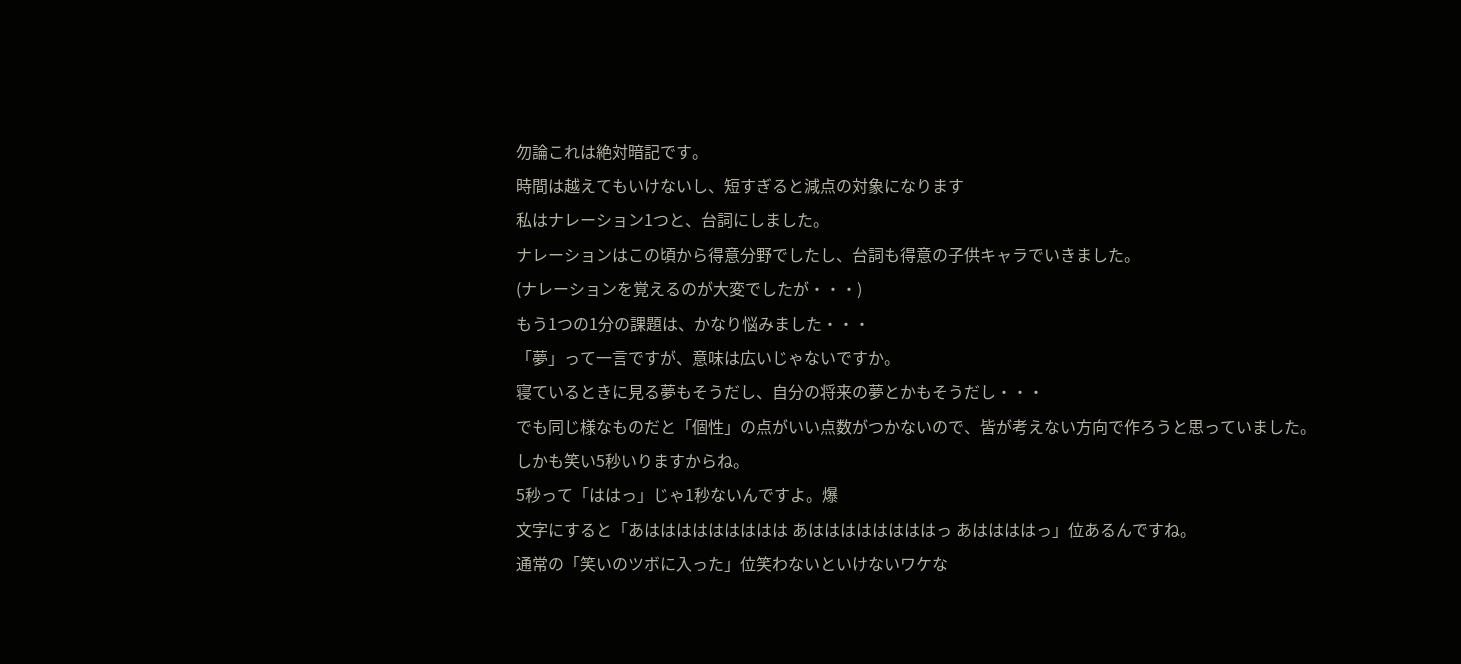勿論これは絶対暗記です。
時間は越えてもいけないし、短すぎると減点の対象になります
私はナレーション1つと、台詞にしました。
ナレーションはこの頃から得意分野でしたし、台詞も得意の子供キャラでいきました。
(ナレーションを覚えるのが大変でしたが・・・)
もう1つの1分の課題は、かなり悩みました・・・
「夢」って一言ですが、意味は広いじゃないですか。
寝ているときに見る夢もそうだし、自分の将来の夢とかもそうだし・・・
でも同じ様なものだと「個性」の点がいい点数がつかないので、皆が考えない方向で作ろうと思っていました。
しかも笑い5秒いりますからね。
5秒って「ははっ」じゃ1秒ないんですよ。爆
文字にすると「あははははははははは あははははははははっ あははははっ」位あるんですね。
通常の「笑いのツボに入った」位笑わないといけないワケな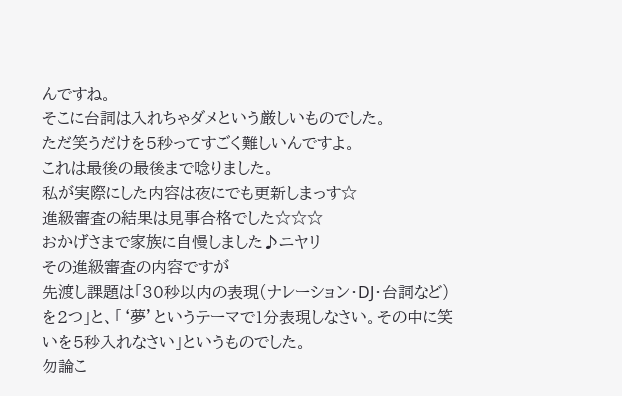んですね。
そこに台詞は入れちゃダメという厳しいものでした。
ただ笑うだけを5秒ってすごく難しいんですよ。
これは最後の最後まで唸りました。
私が実際にした内容は夜にでも更新しまっす☆
進級審査の結果は見事合格でした☆☆☆
おかげさまで家族に自慢しました♪ニヤリ
その進級審査の内容ですが
先渡し課題は「30秒以内の表現(ナレーション・DJ・台詞など)を2つ」と、「‘夢’というテーマで1分表現しなさい。その中に笑いを5秒入れなさい」というものでした。
勿論こ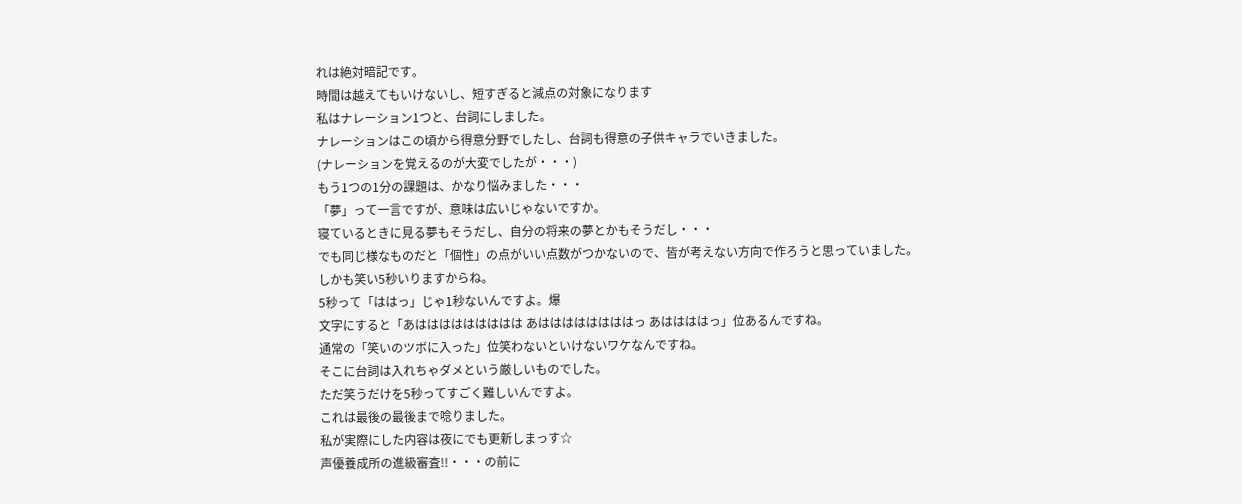れは絶対暗記です。
時間は越えてもいけないし、短すぎると減点の対象になります
私はナレーション1つと、台詞にしました。
ナレーションはこの頃から得意分野でしたし、台詞も得意の子供キャラでいきました。
(ナレーションを覚えるのが大変でしたが・・・)
もう1つの1分の課題は、かなり悩みました・・・
「夢」って一言ですが、意味は広いじゃないですか。
寝ているときに見る夢もそうだし、自分の将来の夢とかもそうだし・・・
でも同じ様なものだと「個性」の点がいい点数がつかないので、皆が考えない方向で作ろうと思っていました。
しかも笑い5秒いりますからね。
5秒って「ははっ」じゃ1秒ないんですよ。爆
文字にすると「あははははははははは あははははははははっ あははははっ」位あるんですね。
通常の「笑いのツボに入った」位笑わないといけないワケなんですね。
そこに台詞は入れちゃダメという厳しいものでした。
ただ笑うだけを5秒ってすごく難しいんですよ。
これは最後の最後まで唸りました。
私が実際にした内容は夜にでも更新しまっす☆
声優養成所の進級審査!!・・・の前に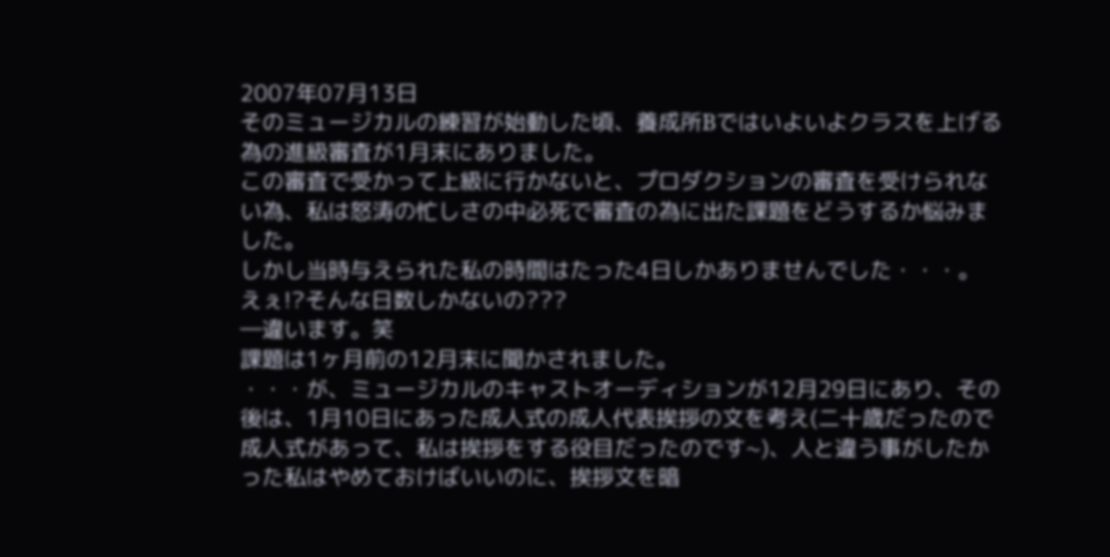2007年07月13日
そのミュージカルの練習が始動した頃、養成所Bではいよいよクラスを上げる為の進級審査が1月末にありました。
この審査で受かって上級に行かないと、プロダクションの審査を受けられない為、私は怒涛の忙しさの中必死で審査の為に出た課題をどうするか悩みました。
しかし当時与えられた私の時間はたった4日しかありませんでした・・・。
えぇ!?そんな日数しかないの???
―違います。笑
課題は1ヶ月前の12月末に聞かされました。
・・・が、ミュージカルのキャストオーディションが12月29日にあり、その後は、1月10日にあった成人式の成人代表挨拶の文を考え(二十歳だったので成人式があって、私は挨拶をする役目だったのです~)、人と違う事がしたかった私はやめておけばいいのに、挨拶文を暗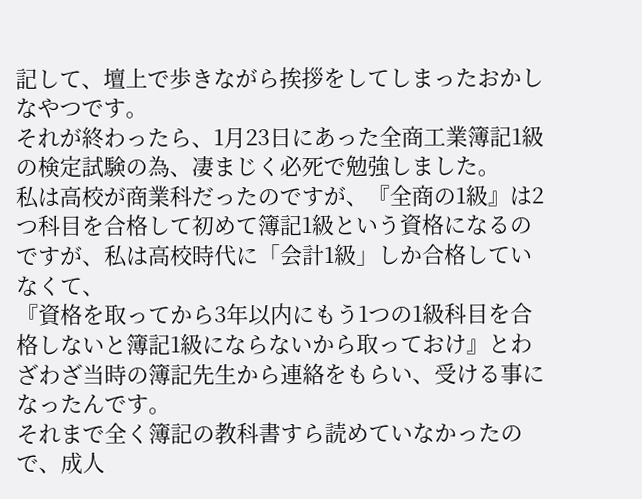記して、壇上で歩きながら挨拶をしてしまったおかしなやつです。
それが終わったら、1月23日にあった全商工業簿記1級の検定試験の為、凄まじく必死で勉強しました。
私は高校が商業科だったのですが、『全商の1級』は2つ科目を合格して初めて簿記1級という資格になるのですが、私は高校時代に「会計1級」しか合格していなくて、
『資格を取ってから3年以内にもう1つの1級科目を合格しないと簿記1級にならないから取っておけ』とわざわざ当時の簿記先生から連絡をもらい、受ける事になったんです。
それまで全く簿記の教科書すら読めていなかったので、成人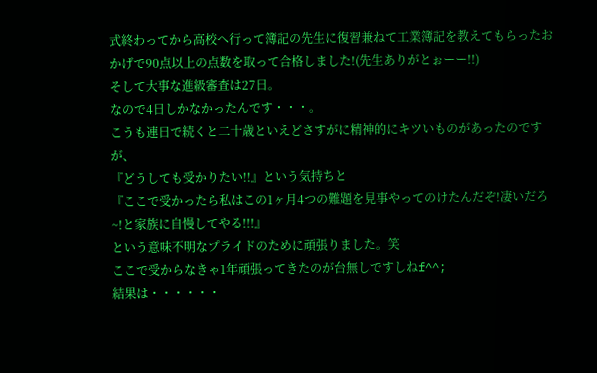式終わってから高校へ行って簿記の先生に復習兼ねて工業簿記を教えてもらったおかげで90点以上の点数を取って合格しました!(先生ありがとぉーー!!)
そして大事な進級審査は27日。
なので4日しかなかったんです・・・。
こうも連日で続くと二十歳といえどさすがに精神的にキツいものがあったのですが、
『どうしても受かりたい!!』という気持ちと
『ここで受かったら私はこの1ヶ月4つの難題を見事やってのけたんだぞ!凄いだろ~!と家族に自慢してやる!!!』
という意味不明なプライドのために頑張りました。笑
ここで受からなきゃ1年頑張ってきたのが台無しですしねf^^;
結果は・・・・・・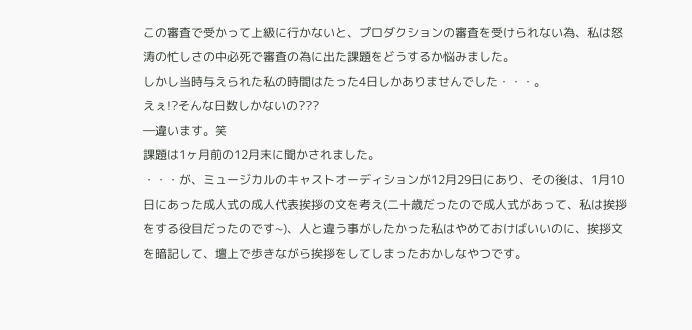この審査で受かって上級に行かないと、プロダクションの審査を受けられない為、私は怒涛の忙しさの中必死で審査の為に出た課題をどうするか悩みました。
しかし当時与えられた私の時間はたった4日しかありませんでした・・・。
えぇ!?そんな日数しかないの???
―違います。笑
課題は1ヶ月前の12月末に聞かされました。
・・・が、ミュージカルのキャストオーディションが12月29日にあり、その後は、1月10日にあった成人式の成人代表挨拶の文を考え(二十歳だったので成人式があって、私は挨拶をする役目だったのです~)、人と違う事がしたかった私はやめておけばいいのに、挨拶文を暗記して、壇上で歩きながら挨拶をしてしまったおかしなやつです。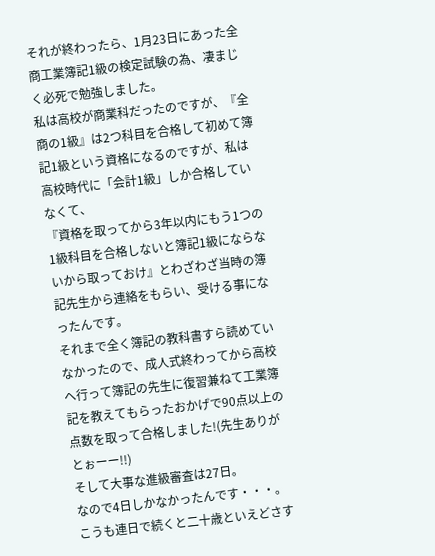それが終わったら、1月23日にあった全商工業簿記1級の検定試験の為、凄まじく必死で勉強しました。
私は高校が商業科だったのですが、『全商の1級』は2つ科目を合格して初めて簿記1級という資格になるのですが、私は高校時代に「会計1級」しか合格していなくて、
『資格を取ってから3年以内にもう1つの1級科目を合格しないと簿記1級にならないから取っておけ』とわざわざ当時の簿記先生から連絡をもらい、受ける事になったんです。
それまで全く簿記の教科書すら読めていなかったので、成人式終わってから高校へ行って簿記の先生に復習兼ねて工業簿記を教えてもらったおかげで90点以上の点数を取って合格しました!(先生ありがとぉーー!!)
そして大事な進級審査は27日。
なので4日しかなかったんです・・・。
こうも連日で続くと二十歳といえどさす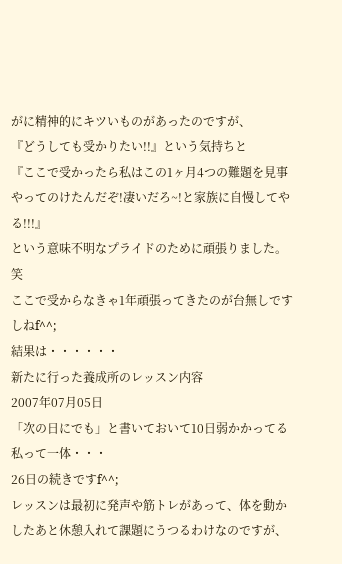がに精神的にキツいものがあったのですが、
『どうしても受かりたい!!』という気持ちと
『ここで受かったら私はこの1ヶ月4つの難題を見事やってのけたんだぞ!凄いだろ~!と家族に自慢してやる!!!』
という意味不明なプライドのために頑張りました。笑
ここで受からなきゃ1年頑張ってきたのが台無しですしねf^^;
結果は・・・・・・
新たに行った養成所のレッスン内容
2007年07月05日
「次の日にでも」と書いておいて10日弱かかってる私って一体・・・
26日の続きですf^^;
レッスンは最初に発声や筋トレがあって、体を動かしたあと休憩入れて課題にうつるわけなのですが、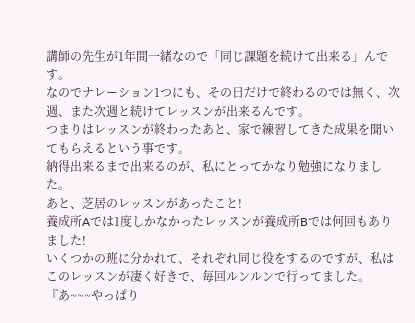講師の先生が1年間一緒なので「同じ課題を続けて出来る」んです。
なのでナレーション1つにも、その日だけで終わるのでは無く、次週、また次週と続けてレッスンが出来るんです。
つまりはレッスンが終わったあと、家で練習してきた成果を聞いてもらえるという事です。
納得出来るまで出来るのが、私にとってかなり勉強になりました。
あと、芝居のレッスンがあったこと!
養成所Aでは1度しかなかったレッスンが養成所Bでは何回もありました!
いくつかの班に分かれて、それぞれ同じ役をするのですが、私はこのレッスンが凄く好きで、毎回ルンルンで行ってました。
『あ~~~やっぱり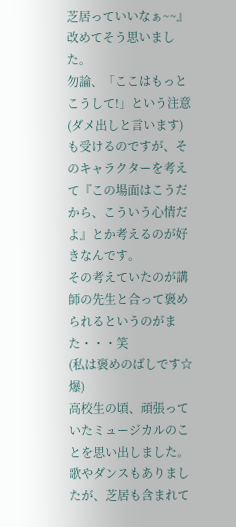芝居っていいなぁ~~』
改めてそう思いました。
勿論、「ここはもっとこうして!」という注意(ダメ出しと言います)も受けるのですが、そのキャラクターを考えて『この場面はこうだから、こういう心情だよ』とか考えるのが好きなんです。
その考えていたのが講師の先生と合って褒められるというのがまた・・・笑
(私は褒めのばしです☆爆)
高校生の頃、頑張っていたミュージカルのことを思い出しました。
歌やダンスもありましたが、芝居も含まれて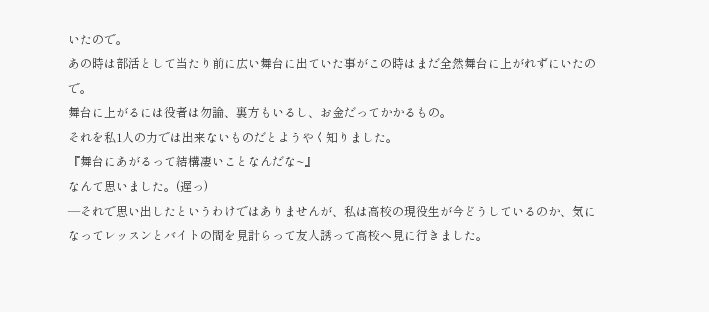いたので。
あの時は部活として当たり前に広い舞台に出ていた事がこの時はまだ全然舞台に上がれずにいたので。
舞台に上がるには役者は勿論、裏方もいるし、お金だってかかるもの。
それを私1人の力では出来ないものだとようやく知りました。
『舞台にあがるって結構凄いことなんだな~』
なんて思いました。(遅っ)
―それで思い出したというわけではありませんが、私は高校の現役生が今どうしているのか、気になってレッスンとバイトの間を見計らって友人誘って高校へ見に行きました。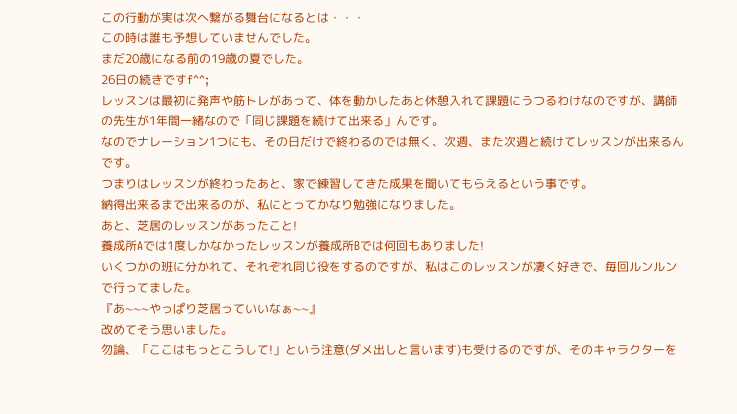この行動が実は次へ繋がる舞台になるとは・・・
この時は誰も予想していませんでした。
まだ20歳になる前の19歳の夏でした。
26日の続きですf^^;
レッスンは最初に発声や筋トレがあって、体を動かしたあと休憩入れて課題にうつるわけなのですが、講師の先生が1年間一緒なので「同じ課題を続けて出来る」んです。
なのでナレーション1つにも、その日だけで終わるのでは無く、次週、また次週と続けてレッスンが出来るんです。
つまりはレッスンが終わったあと、家で練習してきた成果を聞いてもらえるという事です。
納得出来るまで出来るのが、私にとってかなり勉強になりました。
あと、芝居のレッスンがあったこと!
養成所Aでは1度しかなかったレッスンが養成所Bでは何回もありました!
いくつかの班に分かれて、それぞれ同じ役をするのですが、私はこのレッスンが凄く好きで、毎回ルンルンで行ってました。
『あ~~~やっぱり芝居っていいなぁ~~』
改めてそう思いました。
勿論、「ここはもっとこうして!」という注意(ダメ出しと言います)も受けるのですが、そのキャラクターを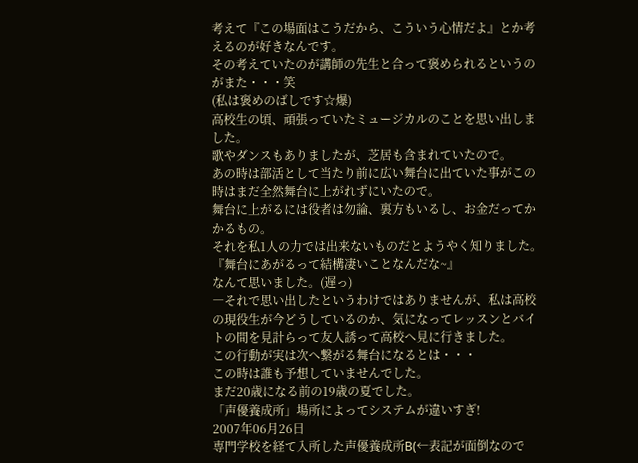考えて『この場面はこうだから、こういう心情だよ』とか考えるのが好きなんです。
その考えていたのが講師の先生と合って褒められるというのがまた・・・笑
(私は褒めのばしです☆爆)
高校生の頃、頑張っていたミュージカルのことを思い出しました。
歌やダンスもありましたが、芝居も含まれていたので。
あの時は部活として当たり前に広い舞台に出ていた事がこの時はまだ全然舞台に上がれずにいたので。
舞台に上がるには役者は勿論、裏方もいるし、お金だってかかるもの。
それを私1人の力では出来ないものだとようやく知りました。
『舞台にあがるって結構凄いことなんだな~』
なんて思いました。(遅っ)
―それで思い出したというわけではありませんが、私は高校の現役生が今どうしているのか、気になってレッスンとバイトの間を見計らって友人誘って高校へ見に行きました。
この行動が実は次へ繋がる舞台になるとは・・・
この時は誰も予想していませんでした。
まだ20歳になる前の19歳の夏でした。
「声優養成所」場所によってシステムが違いすぎ!
2007年06月26日
専門学校を経て入所した声優養成所B(←表記が面倒なので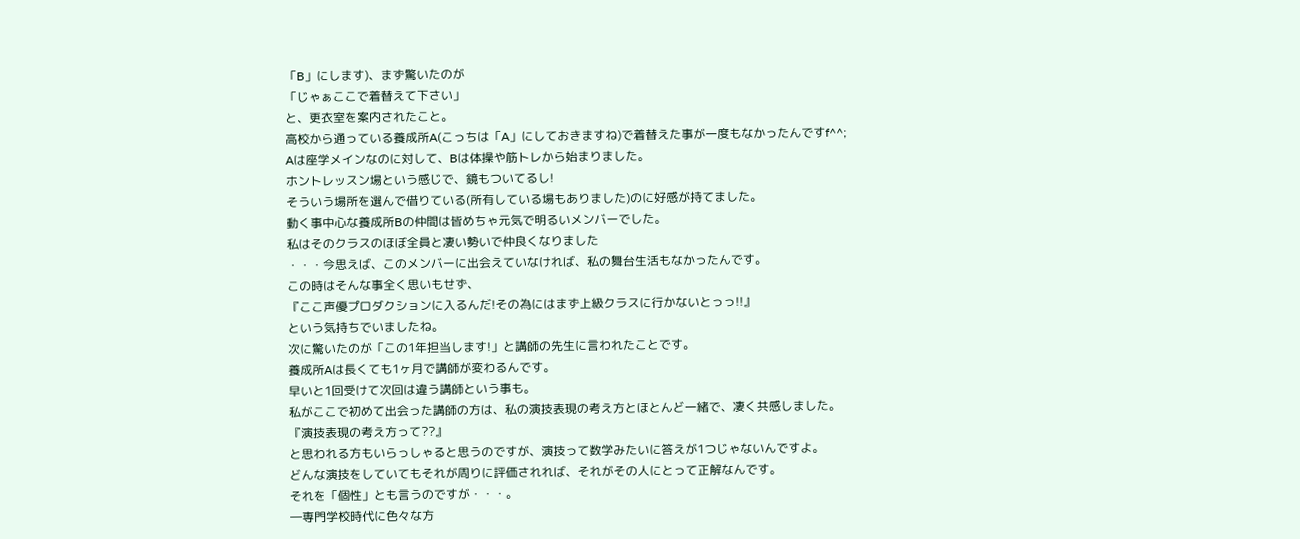「B」にします)、まず驚いたのが
「じゃぁここで着替えて下さい」
と、更衣室を案内されたこと。
高校から通っている養成所A(こっちは「A」にしておきますね)で着替えた事が一度もなかったんですf^^;
Aは座学メインなのに対して、Bは体操や筋トレから始まりました。
ホントレッスン場という感じで、鏡もついてるし!
そういう場所を選んで借りている(所有している場もありました)のに好感が持てました。
動く事中心な養成所Bの仲間は皆めちゃ元気で明るいメンバーでした。
私はそのクラスのほぼ全員と凄い勢いで仲良くなりました
・・・今思えば、このメンバーに出会えていなければ、私の舞台生活もなかったんです。
この時はそんな事全く思いもせず、
『ここ声優プロダクションに入るんだ!その為にはまず上級クラスに行かないとっっ!!』
という気持ちでいましたね。
次に驚いたのが「この1年担当します!」と講師の先生に言われたことです。
養成所Aは長くても1ヶ月で講師が変わるんです。
早いと1回受けて次回は違う講師という事も。
私がここで初めて出会った講師の方は、私の演技表現の考え方とほとんど一緒で、凄く共感しました。
『演技表現の考え方って??』
と思われる方もいらっしゃると思うのですが、演技って数学みたいに答えが1つじゃないんですよ。
どんな演技をしていてもそれが周りに評価されれば、それがその人にとって正解なんです。
それを「個性」とも言うのですが・・・。
―専門学校時代に色々な方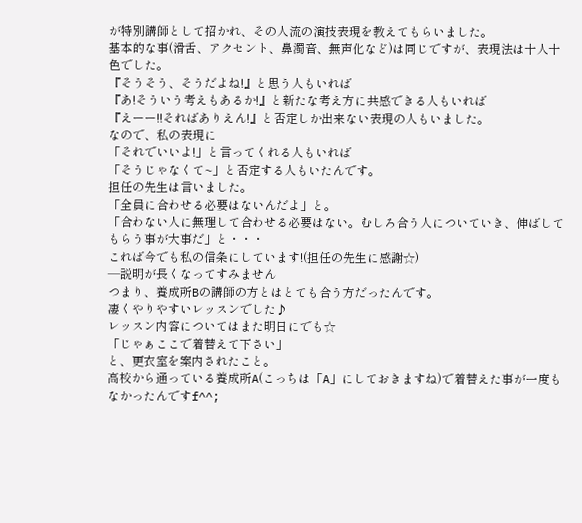が特別講師として招かれ、その人流の演技表現を教えてもらいました。
基本的な事(滑舌、アクセント、鼻濁音、無声化など)は同じですが、表現法は十人十色でした。
『そうそう、そうだよね!』と思う人もいれば
『あ!そういう考えもあるか!』と新たな考え方に共感できる人もいれば
『えーー!!そればありえん!』と否定しか出来ない表現の人もいました。
なので、私の表現に
「それでいいよ!」と言ってくれる人もいれば
「そうじゃなくて~」と否定する人もいたんです。
担任の先生は言いました。
「全員に合わせる必要はないんだよ」と。
「合わない人に無理して合わせる必要はない。むしろ合う人についていき、伸ばしてもらう事が大事だ」と・・・
これば今でも私の信条にしています!(担任の先生に感謝☆)
―説明が長くなってすみません
つまり、養成所Bの講師の方とはとても合う方だったんです。
凄くやりやすいレッスンでした♪
レッスン内容についてはまた明日にでも☆
「じゃぁここで着替えて下さい」
と、更衣室を案内されたこと。
高校から通っている養成所A(こっちは「A」にしておきますね)で着替えた事が一度もなかったんですf^^;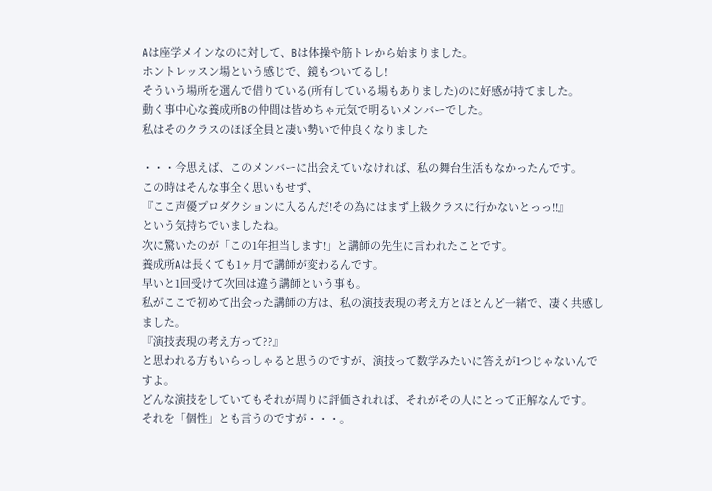Aは座学メインなのに対して、Bは体操や筋トレから始まりました。
ホントレッスン場という感じで、鏡もついてるし!
そういう場所を選んで借りている(所有している場もありました)のに好感が持てました。
動く事中心な養成所Bの仲間は皆めちゃ元気で明るいメンバーでした。
私はそのクラスのほぼ全員と凄い勢いで仲良くなりました

・・・今思えば、このメンバーに出会えていなければ、私の舞台生活もなかったんです。
この時はそんな事全く思いもせず、
『ここ声優プロダクションに入るんだ!その為にはまず上級クラスに行かないとっっ!!』
という気持ちでいましたね。
次に驚いたのが「この1年担当します!」と講師の先生に言われたことです。
養成所Aは長くても1ヶ月で講師が変わるんです。
早いと1回受けて次回は違う講師という事も。
私がここで初めて出会った講師の方は、私の演技表現の考え方とほとんど一緒で、凄く共感しました。
『演技表現の考え方って??』
と思われる方もいらっしゃると思うのですが、演技って数学みたいに答えが1つじゃないんですよ。
どんな演技をしていてもそれが周りに評価されれば、それがその人にとって正解なんです。
それを「個性」とも言うのですが・・・。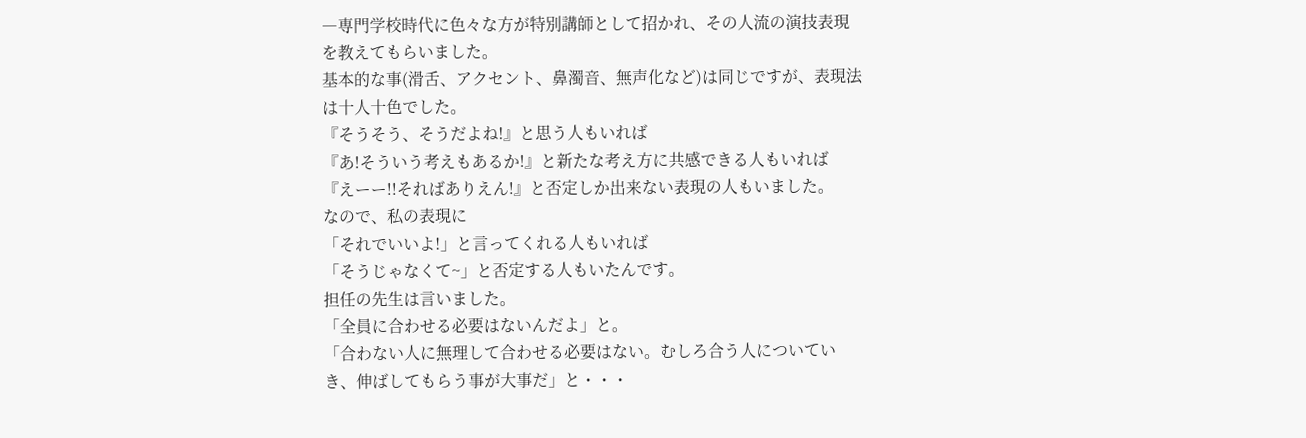―専門学校時代に色々な方が特別講師として招かれ、その人流の演技表現を教えてもらいました。
基本的な事(滑舌、アクセント、鼻濁音、無声化など)は同じですが、表現法は十人十色でした。
『そうそう、そうだよね!』と思う人もいれば
『あ!そういう考えもあるか!』と新たな考え方に共感できる人もいれば
『えーー!!そればありえん!』と否定しか出来ない表現の人もいました。
なので、私の表現に
「それでいいよ!」と言ってくれる人もいれば
「そうじゃなくて~」と否定する人もいたんです。
担任の先生は言いました。
「全員に合わせる必要はないんだよ」と。
「合わない人に無理して合わせる必要はない。むしろ合う人についていき、伸ばしてもらう事が大事だ」と・・・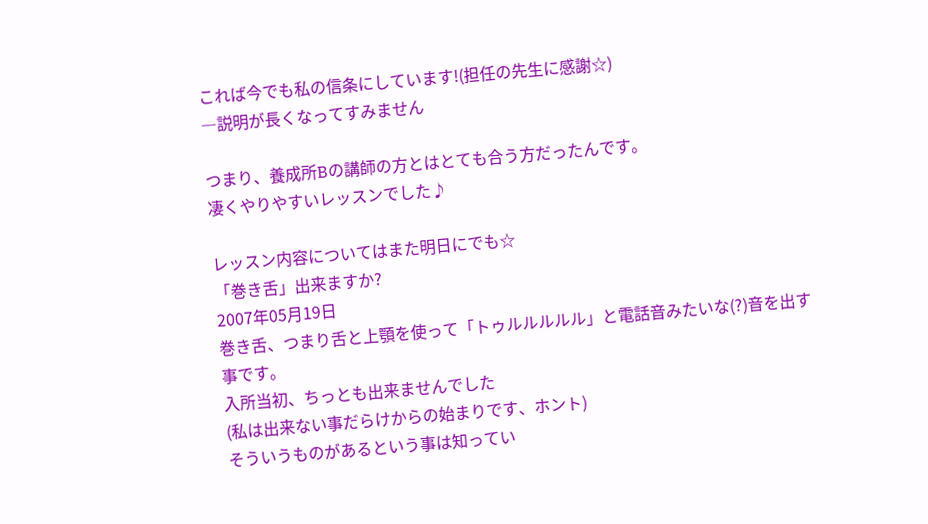これば今でも私の信条にしています!(担任の先生に感謝☆)
―説明が長くなってすみません

つまり、養成所Bの講師の方とはとても合う方だったんです。
凄くやりやすいレッスンでした♪

レッスン内容についてはまた明日にでも☆
「巻き舌」出来ますか?
2007年05月19日
巻き舌、つまり舌と上顎を使って「トゥルルルルル」と電話音みたいな(?)音を出す事です。
入所当初、ちっとも出来ませんでした
(私は出来ない事だらけからの始まりです、ホント)
そういうものがあるという事は知ってい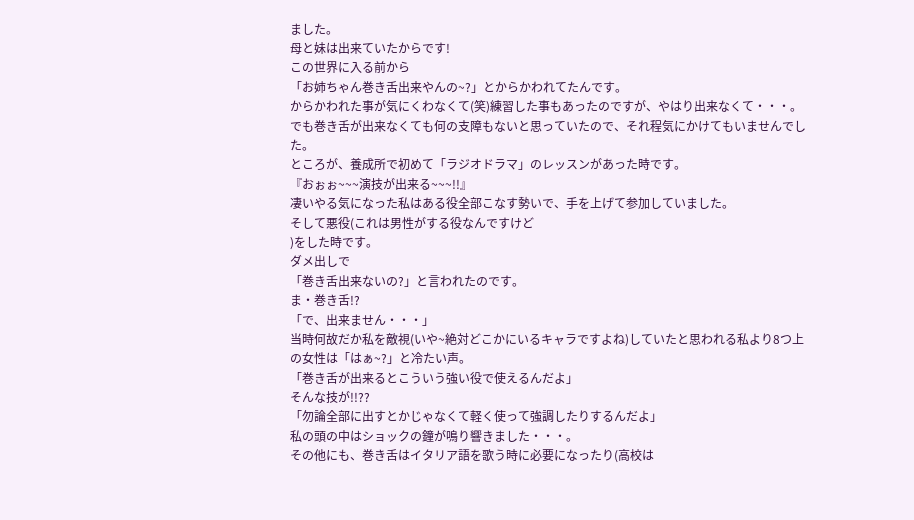ました。
母と妹は出来ていたからです!
この世界に入る前から
「お姉ちゃん巻き舌出来やんの~?」とからかわれてたんです。
からかわれた事が気にくわなくて(笑)練習した事もあったのですが、やはり出来なくて・・・。
でも巻き舌が出来なくても何の支障もないと思っていたので、それ程気にかけてもいませんでした。
ところが、養成所で初めて「ラジオドラマ」のレッスンがあった時です。
『おぉぉ~~~演技が出来る~~~!!』
凄いやる気になった私はある役全部こなす勢いで、手を上げて参加していました。
そして悪役(これは男性がする役なんですけど
)をした時です。
ダメ出しで
「巻き舌出来ないの?」と言われたのです。
ま・巻き舌!?
「で、出来ません・・・」
当時何故だか私を敵視(いや~絶対どこかにいるキャラですよね)していたと思われる私より8つ上の女性は「はぁ~?」と冷たい声。
「巻き舌が出来るとこういう強い役で使えるんだよ」
そんな技が!!??
「勿論全部に出すとかじゃなくて軽く使って強調したりするんだよ」
私の頭の中はショックの鐘が鳴り響きました・・・。
その他にも、巻き舌はイタリア語を歌う時に必要になったり(高校は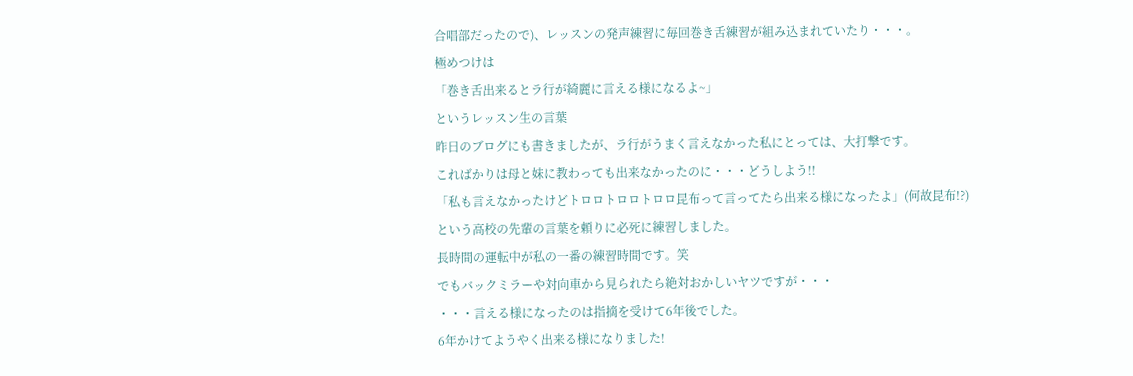合唱部だったので)、レッスンの発声練習に毎回巻き舌練習が組み込まれていたり・・・。
極めつけは
「巻き舌出来るとラ行が綺麗に言える様になるよ~」
というレッスン生の言葉
昨日のブログにも書きましたが、ラ行がうまく言えなかった私にとっては、大打撃です。
こればかりは母と妹に教わっても出来なかったのに・・・どうしよう!!
「私も言えなかったけどトロロトロロトロロ昆布って言ってたら出来る様になったよ」(何故昆布!?)
という高校の先輩の言葉を頼りに必死に練習しました。
長時間の運転中が私の一番の練習時間です。笑
でもバックミラーや対向車から見られたら絶対おかしいヤツですが・・・
・・・言える様になったのは指摘を受けて6年後でした。
6年かけてようやく出来る様になりました!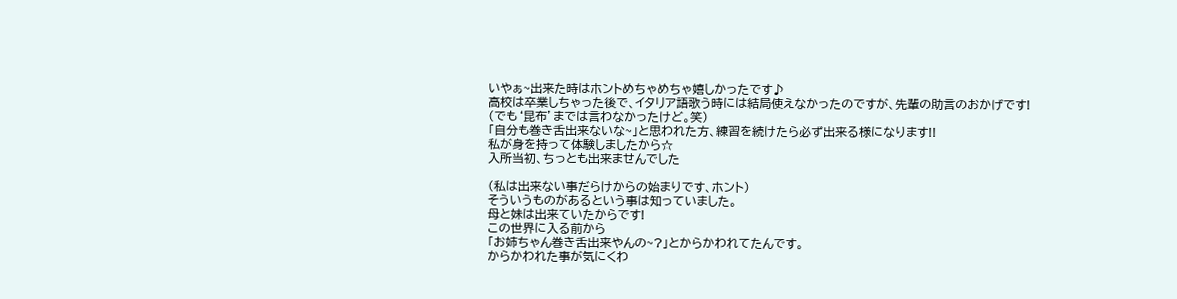いやぁ~出来た時はホントめちゃめちゃ嬉しかったです♪
高校は卒業しちゃった後で、イタリア語歌う時には結局使えなかったのですが、先輩の助言のおかげです!
(でも‘昆布’までは言わなかったけど。笑)
「自分も巻き舌出来ないな~」と思われた方、練習を続けたら必ず出来る様になります!!
私が身を持って体験しましたから☆
入所当初、ちっとも出来ませんでした

(私は出来ない事だらけからの始まりです、ホント)
そういうものがあるという事は知っていました。
母と妹は出来ていたからです!
この世界に入る前から
「お姉ちゃん巻き舌出来やんの~?」とからかわれてたんです。
からかわれた事が気にくわ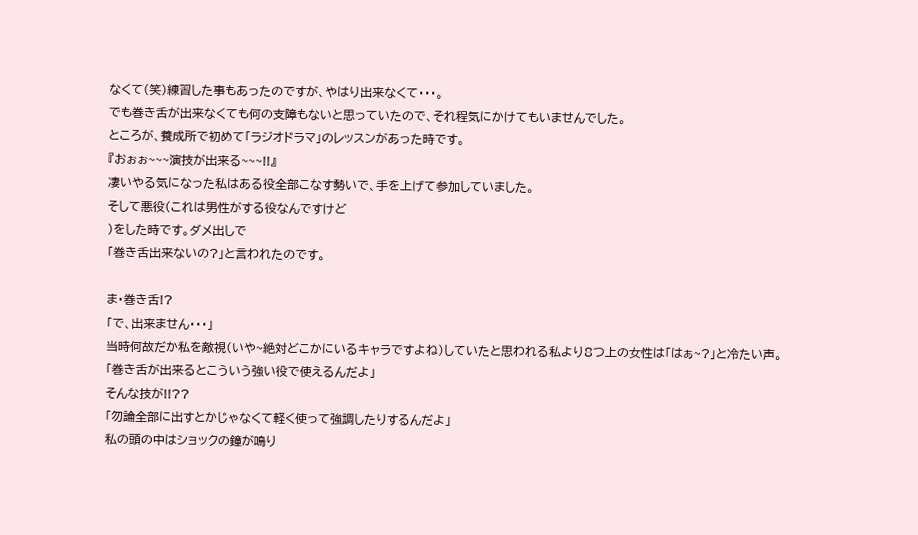なくて(笑)練習した事もあったのですが、やはり出来なくて・・・。
でも巻き舌が出来なくても何の支障もないと思っていたので、それ程気にかけてもいませんでした。
ところが、養成所で初めて「ラジオドラマ」のレッスンがあった時です。
『おぉぉ~~~演技が出来る~~~!!』
凄いやる気になった私はある役全部こなす勢いで、手を上げて参加していました。
そして悪役(これは男性がする役なんですけど
)をした時です。ダメ出しで
「巻き舌出来ないの?」と言われたのです。

ま・巻き舌!?
「で、出来ません・・・」
当時何故だか私を敵視(いや~絶対どこかにいるキャラですよね)していたと思われる私より8つ上の女性は「はぁ~?」と冷たい声。
「巻き舌が出来るとこういう強い役で使えるんだよ」
そんな技が!!??
「勿論全部に出すとかじゃなくて軽く使って強調したりするんだよ」
私の頭の中はショックの鐘が鳴り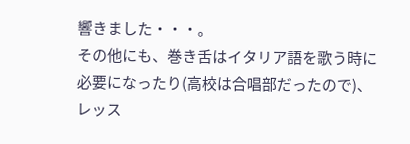響きました・・・。
その他にも、巻き舌はイタリア語を歌う時に必要になったり(高校は合唱部だったので)、レッス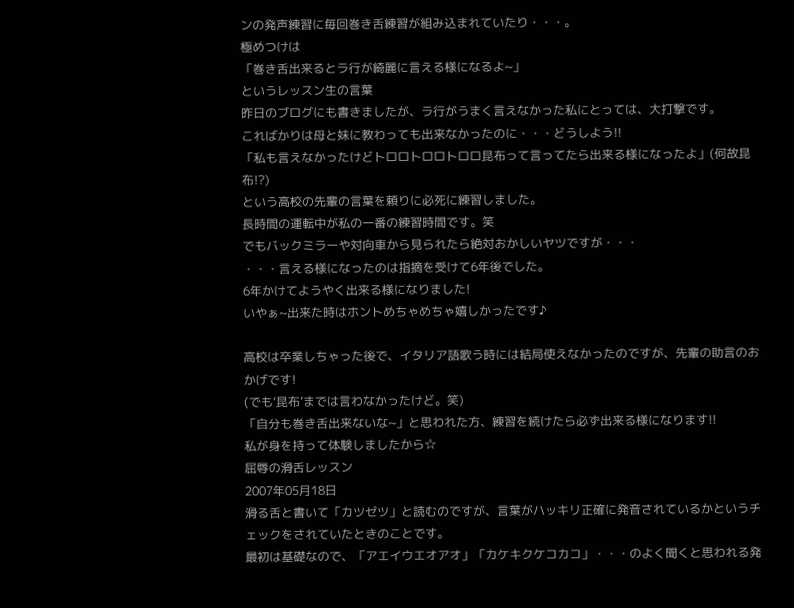ンの発声練習に毎回巻き舌練習が組み込まれていたり・・・。
極めつけは
「巻き舌出来るとラ行が綺麗に言える様になるよ~」
というレッスン生の言葉
昨日のブログにも書きましたが、ラ行がうまく言えなかった私にとっては、大打撃です。
こればかりは母と妹に教わっても出来なかったのに・・・どうしよう!!
「私も言えなかったけどトロロトロロトロロ昆布って言ってたら出来る様になったよ」(何故昆布!?)
という高校の先輩の言葉を頼りに必死に練習しました。
長時間の運転中が私の一番の練習時間です。笑
でもバックミラーや対向車から見られたら絶対おかしいヤツですが・・・
・・・言える様になったのは指摘を受けて6年後でした。
6年かけてようやく出来る様になりました!
いやぁ~出来た時はホントめちゃめちゃ嬉しかったです♪

高校は卒業しちゃった後で、イタリア語歌う時には結局使えなかったのですが、先輩の助言のおかげです!
(でも‘昆布’までは言わなかったけど。笑)
「自分も巻き舌出来ないな~」と思われた方、練習を続けたら必ず出来る様になります!!
私が身を持って体験しましたから☆
屈辱の滑舌レッスン
2007年05月18日
滑る舌と書いて「カツゼツ」と読むのですが、言葉がハッキリ正確に発音されているかというチェックをされていたときのことです。
最初は基礎なので、「アエイウエオアオ」「カケキクケコカコ」・・・のよく聞くと思われる発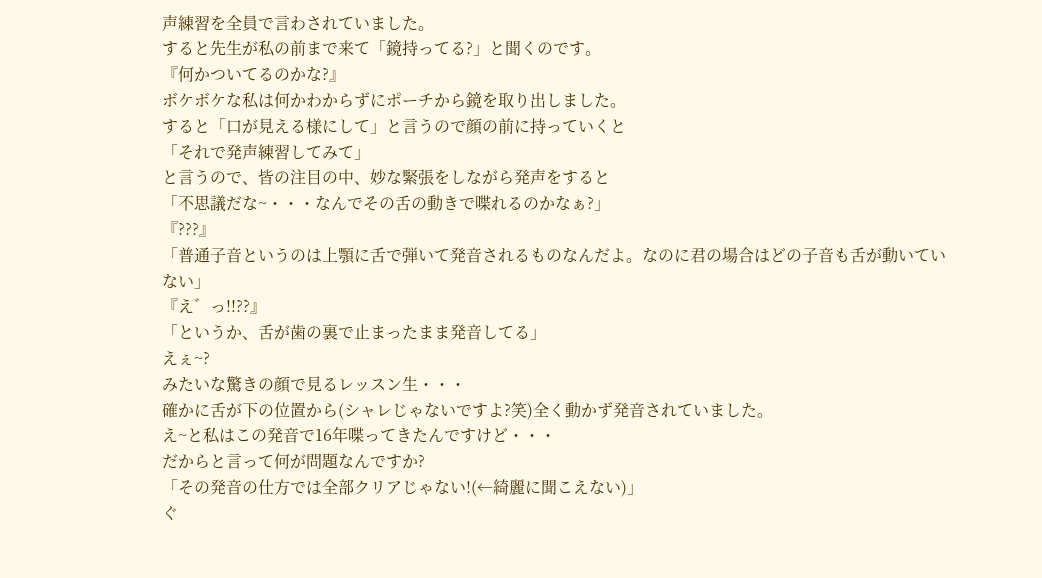声練習を全員で言わされていました。
すると先生が私の前まで来て「鏡持ってる?」と聞くのです。
『何かついてるのかな?』
ボケボケな私は何かわからずにポーチから鏡を取り出しました。
すると「口が見える様にして」と言うので顔の前に持っていくと
「それで発声練習してみて」
と言うので、皆の注目の中、妙な緊張をしながら発声をすると
「不思議だな~・・・なんでその舌の動きで喋れるのかなぁ?」
『???』
「普通子音というのは上顎に舌で弾いて発音されるものなんだよ。なのに君の場合はどの子音も舌が動いていない」
『え゛っ!!??』
「というか、舌が歯の裏で止まったまま発音してる」
えぇ~?
みたいな驚きの顔で見るレッスン生・・・
確かに舌が下の位置から(シャレじゃないですよ?笑)全く動かず発音されていました。
え~と私はこの発音で16年喋ってきたんですけど・・・
だからと言って何が問題なんですか?
「その発音の仕方では全部クリアじゃない!(←綺麗に聞こえない)」
ぐ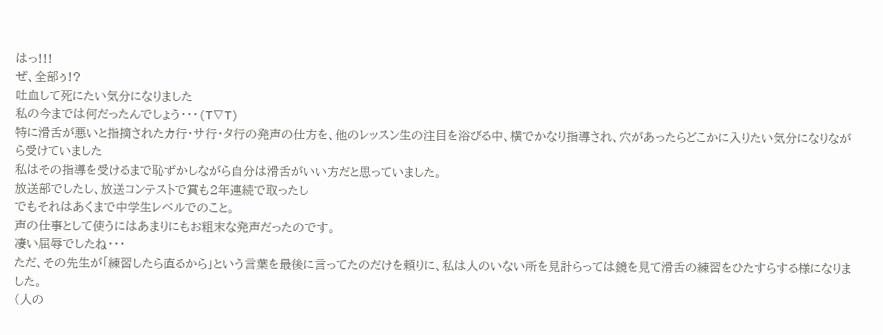はっ!!!
ぜ、全部ぅ!?
吐血して死にたい気分になりました
私の今までは何だったんでしょう・・・(T∇T)
特に滑舌が悪いと指摘されたカ行・サ行・タ行の発声の仕方を、他のレッスン生の注目を浴びる中、横でかなり指導され、穴があったらどこかに入りたい気分になりながら受けていました
私はその指導を受けるまで恥ずかしながら自分は滑舌がいい方だと思っていました。
放送部でしたし、放送コンテストで賞も2年連続で取ったし
でもそれはあくまで中学生レベルでのこと。
声の仕事として使うにはあまりにもお粗末な発声だったのです。
凄い屈辱でしたね・・・
ただ、その先生が「練習したら直るから」という言葉を最後に言ってたのだけを頼りに、私は人のいない所を見計らっては鏡を見て滑舌の練習をひたすらする様になりました。
(人の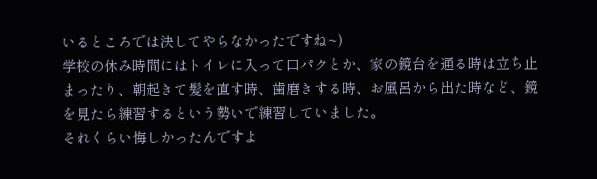いるところでは決してやらなかったですね~)
学校の休み時間にはトイレに入って口パクとか、家の鏡台を通る時は立ち止まったり、朝起きて髪を直す時、歯磨きする時、お風呂から出た時など、鏡を見たら練習するという勢いで練習していました。
それくらい悔しかったんですよ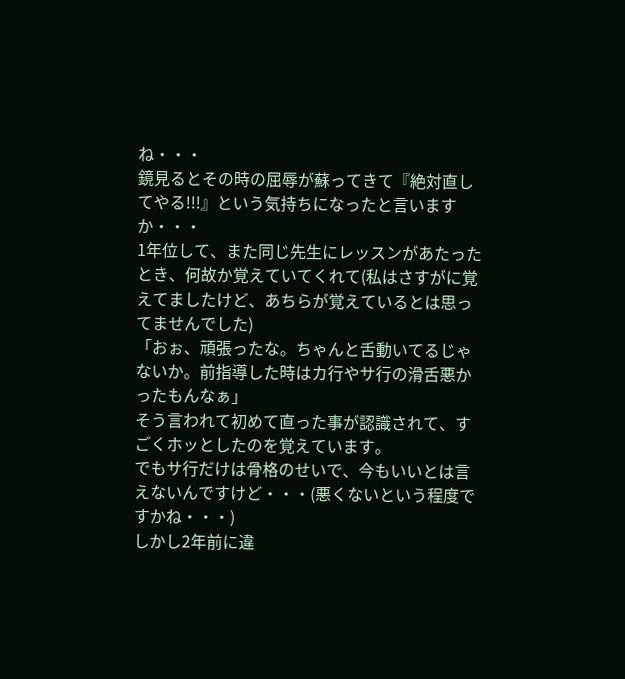ね・・・
鏡見るとその時の屈辱が蘇ってきて『絶対直してやる!!!』という気持ちになったと言いますか・・・
1年位して、また同じ先生にレッスンがあたったとき、何故か覚えていてくれて(私はさすがに覚えてましたけど、あちらが覚えているとは思ってませんでした)
「おぉ、頑張ったな。ちゃんと舌動いてるじゃないか。前指導した時はカ行やサ行の滑舌悪かったもんなぁ」
そう言われて初めて直った事が認識されて、すごくホッとしたのを覚えています。
でもサ行だけは骨格のせいで、今もいいとは言えないんですけど・・・(悪くないという程度ですかね・・・)
しかし2年前に違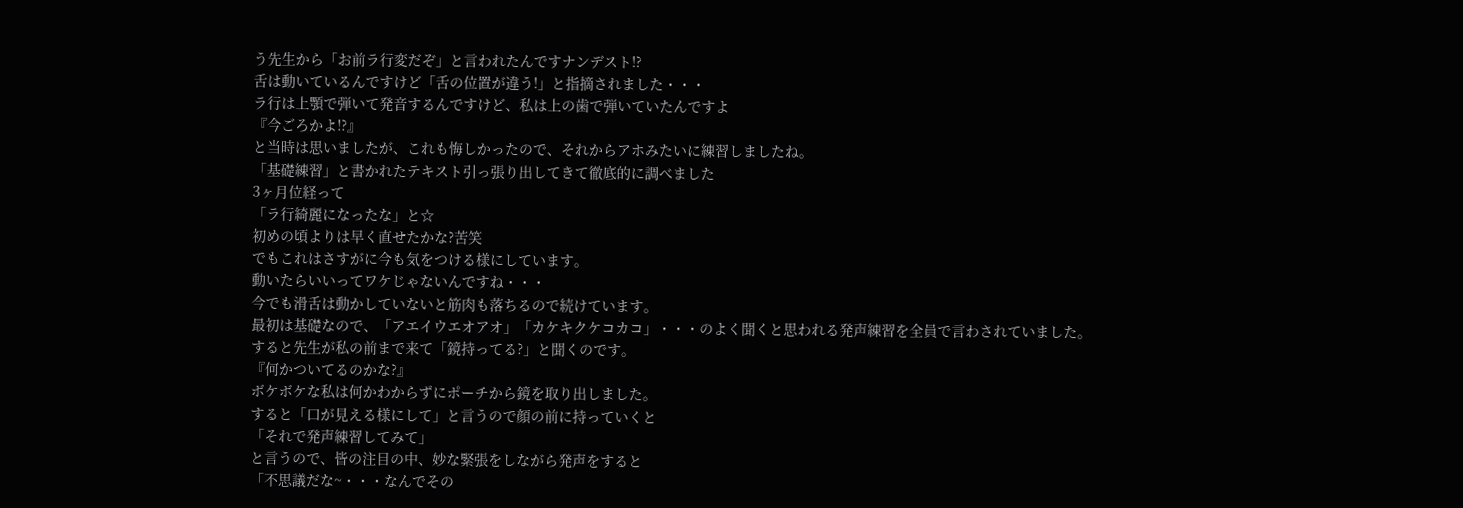う先生から「お前ラ行変だぞ」と言われたんですナンデスト!?
舌は動いているんですけど「舌の位置が違う!」と指摘されました・・・
ラ行は上顎で弾いて発音するんですけど、私は上の歯で弾いていたんですよ
『今ごろかよ!?』
と当時は思いましたが、これも悔しかったので、それからアホみたいに練習しましたね。
「基礎練習」と書かれたテキスト引っ張り出してきて徹底的に調べました
3ヶ月位経って
「ラ行綺麗になったな」と☆
初めの頃よりは早く直せたかな?苦笑
でもこれはさすがに今も気をつける様にしています。
動いたらいいってワケじゃないんですね・・・
今でも滑舌は動かしていないと筋肉も落ちるので続けています。
最初は基礎なので、「アエイウエオアオ」「カケキクケコカコ」・・・のよく聞くと思われる発声練習を全員で言わされていました。
すると先生が私の前まで来て「鏡持ってる?」と聞くのです。
『何かついてるのかな?』
ボケボケな私は何かわからずにポーチから鏡を取り出しました。
すると「口が見える様にして」と言うので顔の前に持っていくと
「それで発声練習してみて」
と言うので、皆の注目の中、妙な緊張をしながら発声をすると
「不思議だな~・・・なんでその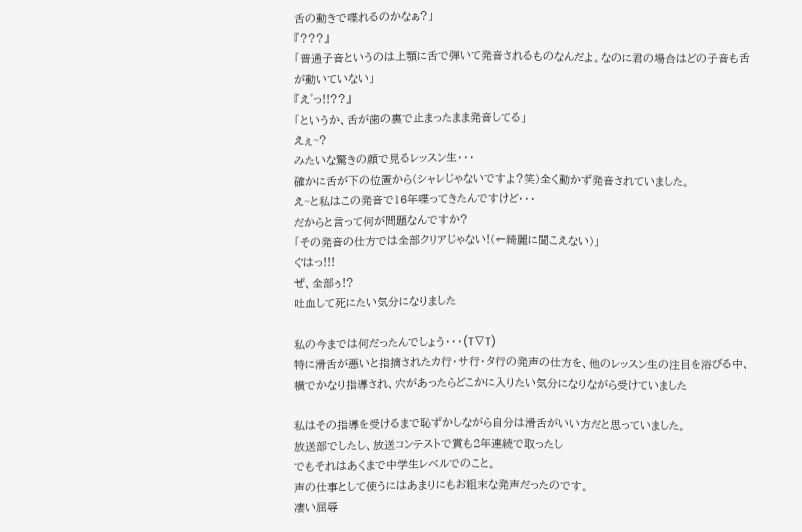舌の動きで喋れるのかなぁ?」
『???』
「普通子音というのは上顎に舌で弾いて発音されるものなんだよ。なのに君の場合はどの子音も舌が動いていない」
『え゛っ!!??』
「というか、舌が歯の裏で止まったまま発音してる」
えぇ~?
みたいな驚きの顔で見るレッスン生・・・
確かに舌が下の位置から(シャレじゃないですよ?笑)全く動かず発音されていました。
え~と私はこの発音で16年喋ってきたんですけど・・・
だからと言って何が問題なんですか?
「その発音の仕方では全部クリアじゃない!(←綺麗に聞こえない)」
ぐはっ!!!
ぜ、全部ぅ!?
吐血して死にたい気分になりました

私の今までは何だったんでしょう・・・(T∇T)
特に滑舌が悪いと指摘されたカ行・サ行・タ行の発声の仕方を、他のレッスン生の注目を浴びる中、横でかなり指導され、穴があったらどこかに入りたい気分になりながら受けていました

私はその指導を受けるまで恥ずかしながら自分は滑舌がいい方だと思っていました。
放送部でしたし、放送コンテストで賞も2年連続で取ったし
でもそれはあくまで中学生レベルでのこと。
声の仕事として使うにはあまりにもお粗末な発声だったのです。
凄い屈辱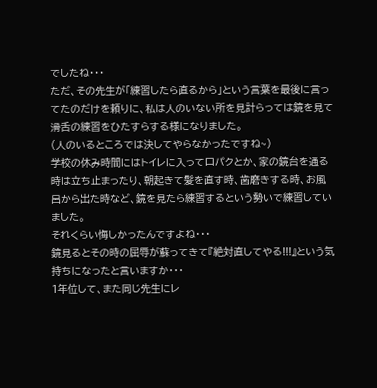でしたね・・・
ただ、その先生が「練習したら直るから」という言葉を最後に言ってたのだけを頼りに、私は人のいない所を見計らっては鏡を見て滑舌の練習をひたすらする様になりました。
(人のいるところでは決してやらなかったですね~)
学校の休み時間にはトイレに入って口パクとか、家の鏡台を通る時は立ち止まったり、朝起きて髪を直す時、歯磨きする時、お風呂から出た時など、鏡を見たら練習するという勢いで練習していました。
それくらい悔しかったんですよね・・・
鏡見るとその時の屈辱が蘇ってきて『絶対直してやる!!!』という気持ちになったと言いますか・・・
1年位して、また同じ先生にレ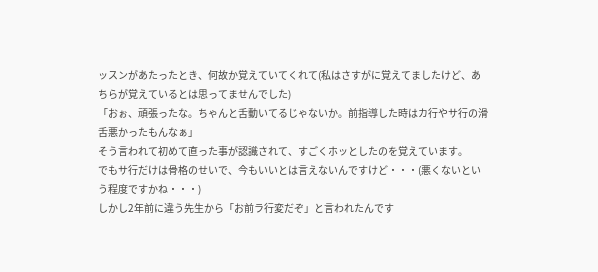ッスンがあたったとき、何故か覚えていてくれて(私はさすがに覚えてましたけど、あちらが覚えているとは思ってませんでした)
「おぉ、頑張ったな。ちゃんと舌動いてるじゃないか。前指導した時はカ行やサ行の滑舌悪かったもんなぁ」
そう言われて初めて直った事が認識されて、すごくホッとしたのを覚えています。
でもサ行だけは骨格のせいで、今もいいとは言えないんですけど・・・(悪くないという程度ですかね・・・)
しかし2年前に違う先生から「お前ラ行変だぞ」と言われたんです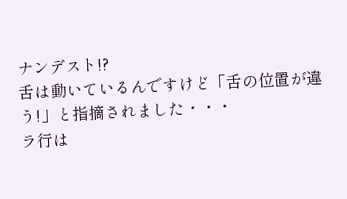ナンデスト!?
舌は動いているんですけど「舌の位置が違う!」と指摘されました・・・
ラ行は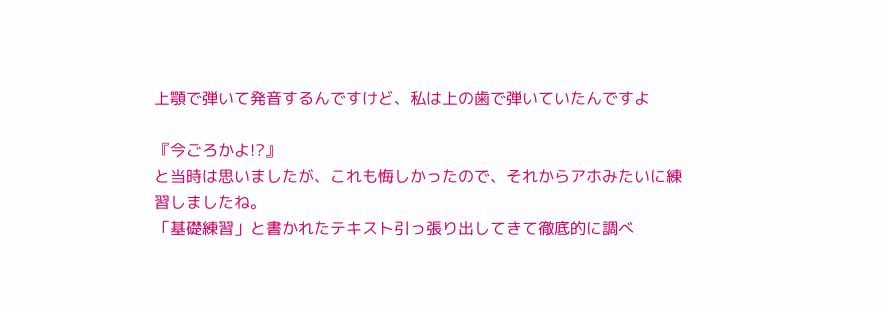上顎で弾いて発音するんですけど、私は上の歯で弾いていたんですよ

『今ごろかよ!?』
と当時は思いましたが、これも悔しかったので、それからアホみたいに練習しましたね。
「基礎練習」と書かれたテキスト引っ張り出してきて徹底的に調べ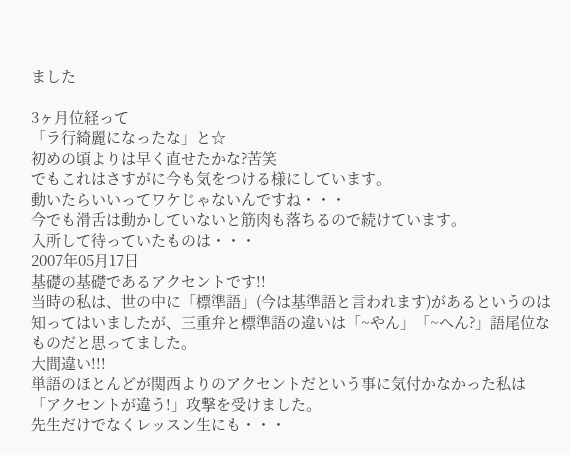ました

3ヶ月位経って
「ラ行綺麗になったな」と☆
初めの頃よりは早く直せたかな?苦笑
でもこれはさすがに今も気をつける様にしています。
動いたらいいってワケじゃないんですね・・・
今でも滑舌は動かしていないと筋肉も落ちるので続けています。
入所して待っていたものは・・・
2007年05月17日
基礎の基礎であるアクセントです!!
当時の私は、世の中に「標準語」(今は基準語と言われます)があるというのは知ってはいましたが、三重弁と標準語の違いは「~やん」「~へん?」語尾位なものだと思ってました。
大間違い!!!
単語のほとんどが関西よりのアクセントだという事に気付かなかった私は
「アクセントが違う!」攻撃を受けました。
先生だけでなくレッスン生にも・・・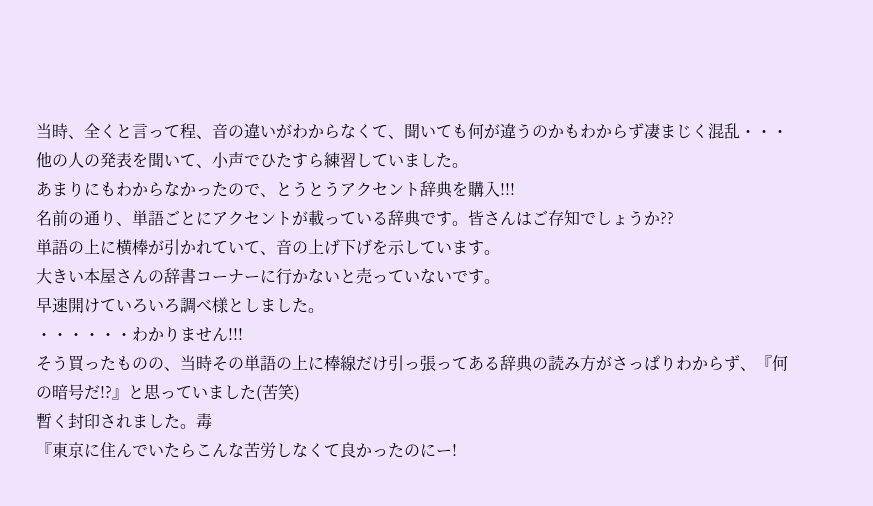当時、全くと言って程、音の違いがわからなくて、聞いても何が違うのかもわからず凄まじく混乱・・・
他の人の発表を聞いて、小声でひたすら練習していました。
あまりにもわからなかったので、とうとうアクセント辞典を購入!!!
名前の通り、単語ごとにアクセントが載っている辞典です。皆さんはご存知でしょうか??
単語の上に横棒が引かれていて、音の上げ下げを示しています。
大きい本屋さんの辞書コーナーに行かないと売っていないです。
早速開けていろいろ調べ様としました。
・・・・・・わかりません!!!
そう買ったものの、当時その単語の上に棒線だけ引っ張ってある辞典の読み方がさっぱりわからず、『何の暗号だ!?』と思っていました(苦笑)
暫く封印されました。毒
『東京に住んでいたらこんな苦労しなくて良かったのにー!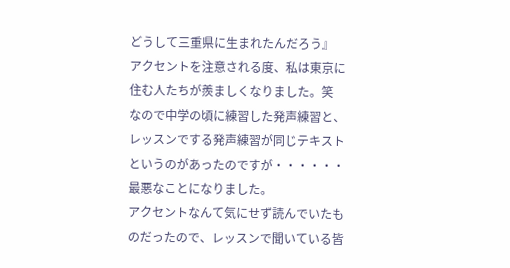どうして三重県に生まれたんだろう』
アクセントを注意される度、私は東京に住む人たちが羨ましくなりました。笑
なので中学の頃に練習した発声練習と、レッスンでする発声練習が同じテキストというのがあったのですが・・・・・・最悪なことになりました。
アクセントなんて気にせず読んでいたものだったので、レッスンで聞いている皆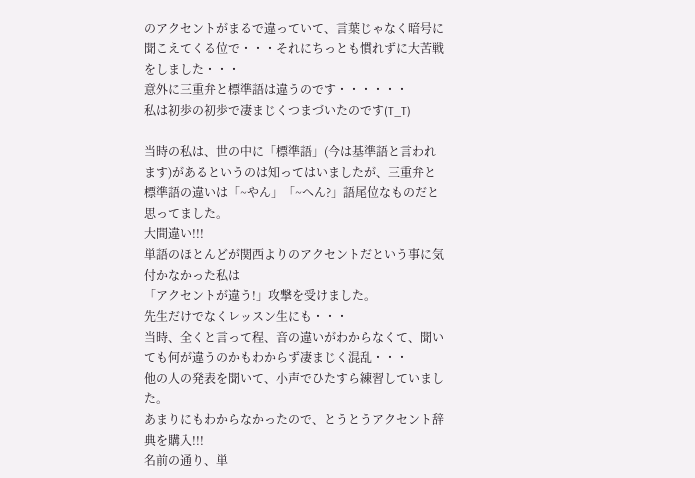のアクセントがまるで違っていて、言葉じゃなく暗号に聞こえてくる位で・・・それにちっとも慣れずに大苦戦をしました・・・
意外に三重弁と標準語は違うのです・・・・・・
私は初歩の初歩で凄まじくつまづいたのです(T_T)

当時の私は、世の中に「標準語」(今は基準語と言われます)があるというのは知ってはいましたが、三重弁と標準語の違いは「~やん」「~へん?」語尾位なものだと思ってました。
大間違い!!!
単語のほとんどが関西よりのアクセントだという事に気付かなかった私は
「アクセントが違う!」攻撃を受けました。
先生だけでなくレッスン生にも・・・
当時、全くと言って程、音の違いがわからなくて、聞いても何が違うのかもわからず凄まじく混乱・・・
他の人の発表を聞いて、小声でひたすら練習していました。
あまりにもわからなかったので、とうとうアクセント辞典を購入!!!
名前の通り、単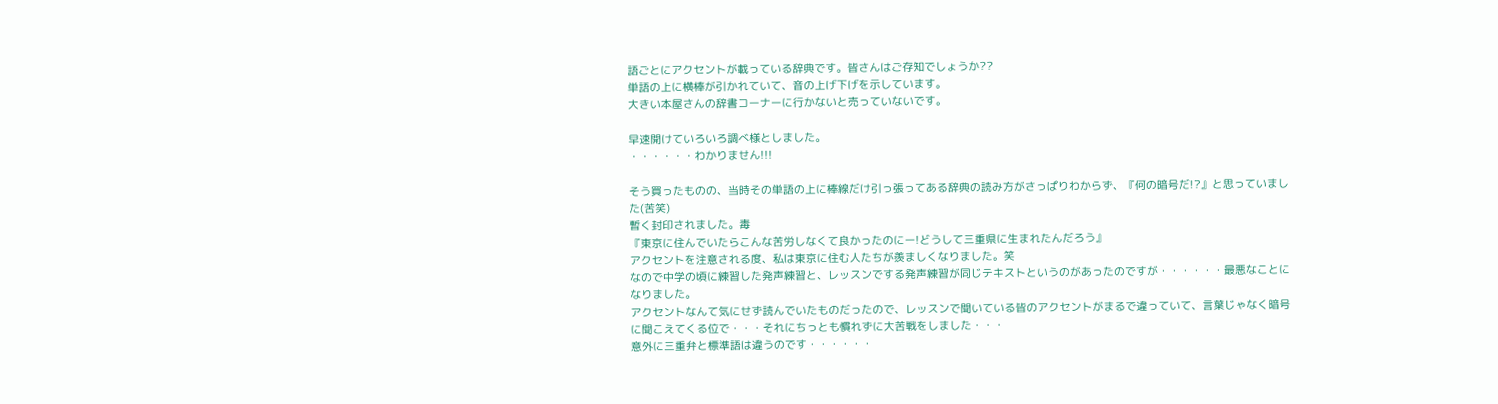語ごとにアクセントが載っている辞典です。皆さんはご存知でしょうか??
単語の上に横棒が引かれていて、音の上げ下げを示しています。
大きい本屋さんの辞書コーナーに行かないと売っていないです。

早速開けていろいろ調べ様としました。
・・・・・・わかりません!!!

そう買ったものの、当時その単語の上に棒線だけ引っ張ってある辞典の読み方がさっぱりわからず、『何の暗号だ!?』と思っていました(苦笑)
暫く封印されました。毒
『東京に住んでいたらこんな苦労しなくて良かったのにー!どうして三重県に生まれたんだろう』
アクセントを注意される度、私は東京に住む人たちが羨ましくなりました。笑
なので中学の頃に練習した発声練習と、レッスンでする発声練習が同じテキストというのがあったのですが・・・・・・最悪なことになりました。
アクセントなんて気にせず読んでいたものだったので、レッスンで聞いている皆のアクセントがまるで違っていて、言葉じゃなく暗号に聞こえてくる位で・・・それにちっとも慣れずに大苦戦をしました・・・
意外に三重弁と標準語は違うのです・・・・・・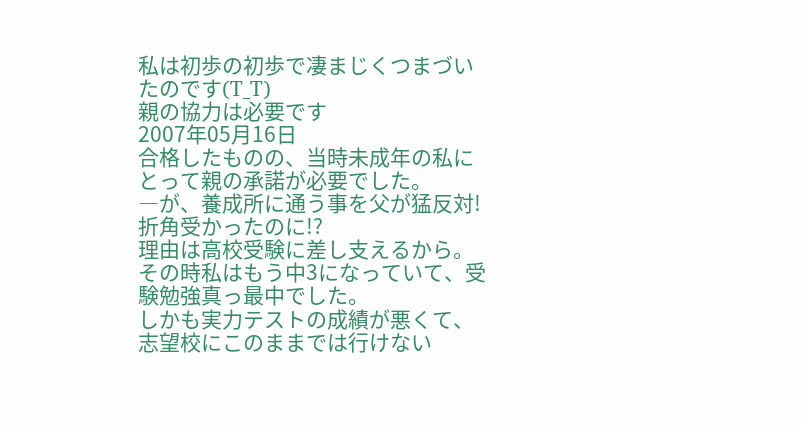私は初歩の初歩で凄まじくつまづいたのです(T_T)
親の協力は必要です
2007年05月16日
合格したものの、当時未成年の私にとって親の承諾が必要でした。
―が、養成所に通う事を父が猛反対!
折角受かったのに!?
理由は高校受験に差し支えるから。
その時私はもう中3になっていて、受験勉強真っ最中でした。
しかも実力テストの成績が悪くて、志望校にこのままでは行けない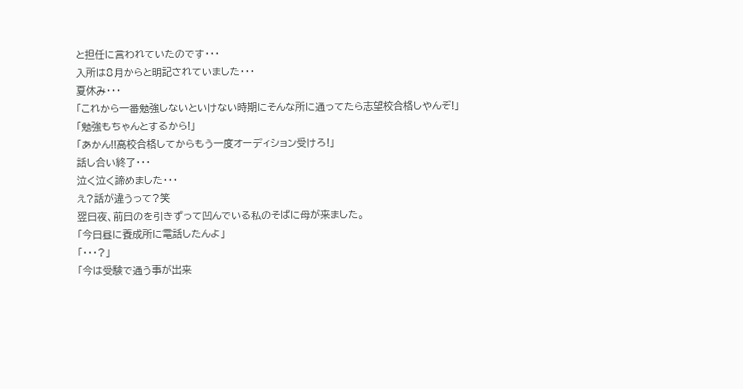と担任に言われていたのです・・・
入所は8月からと明記されていました・・・
夏休み・・・
「これから一番勉強しないといけない時期にそんな所に通ってたら志望校合格しやんぞ!」
「勉強もちゃんとするから!」
「あかん!!高校合格してからもう一度オーディション受けろ!」
話し合い終了・・・
泣く泣く諦めました・・・
え?話が違うって?笑
翌日夜、前日のを引きずって凹んでいる私のそばに母が来ました。
「今日昼に養成所に電話したんよ」
「・・・?」
「今は受験で通う事が出来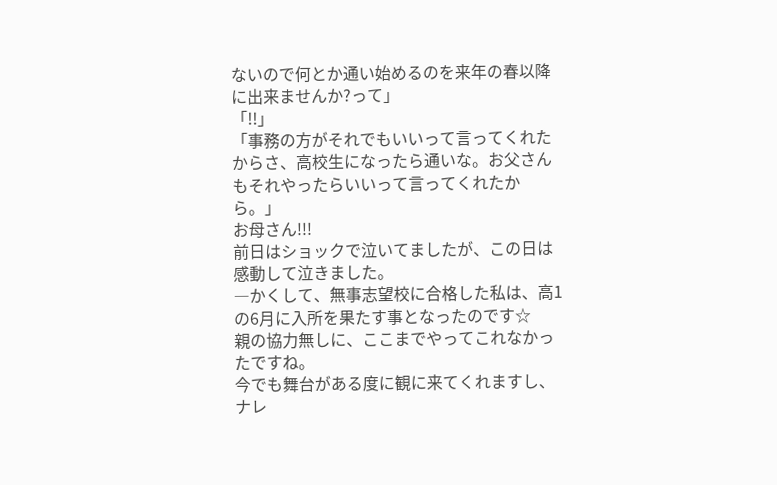ないので何とか通い始めるのを来年の春以降に出来ませんか?って」
「!!」
「事務の方がそれでもいいって言ってくれたからさ、高校生になったら通いな。お父さんもそれやったらいいって言ってくれたから。」
お母さん!!!
前日はショックで泣いてましたが、この日は感動して泣きました。
―かくして、無事志望校に合格した私は、高1の6月に入所を果たす事となったのです☆
親の協力無しに、ここまでやってこれなかったですね。
今でも舞台がある度に観に来てくれますし、ナレ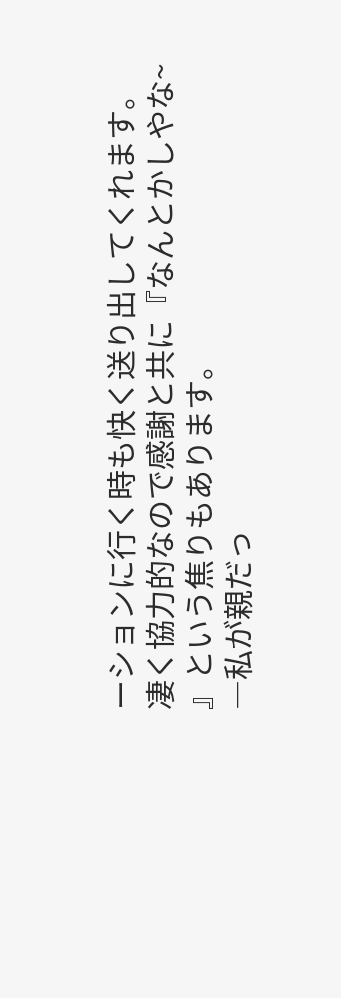ーションに行く時も快く送り出してくれます。
凄く協力的なので感謝と共に『なんとかしやな~
』という焦りもあります。
―私が親だっ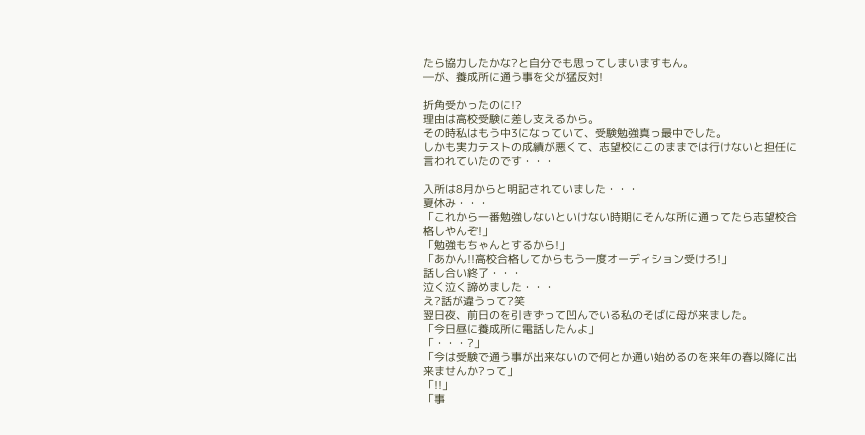たら協力したかな?と自分でも思ってしまいますもん。
―が、養成所に通う事を父が猛反対!

折角受かったのに!?
理由は高校受験に差し支えるから。
その時私はもう中3になっていて、受験勉強真っ最中でした。
しかも実力テストの成績が悪くて、志望校にこのままでは行けないと担任に言われていたのです・・・

入所は8月からと明記されていました・・・
夏休み・・・
「これから一番勉強しないといけない時期にそんな所に通ってたら志望校合格しやんぞ!」
「勉強もちゃんとするから!」
「あかん!!高校合格してからもう一度オーディション受けろ!」
話し合い終了・・・
泣く泣く諦めました・・・
え?話が違うって?笑
翌日夜、前日のを引きずって凹んでいる私のそばに母が来ました。
「今日昼に養成所に電話したんよ」
「・・・?」
「今は受験で通う事が出来ないので何とか通い始めるのを来年の春以降に出来ませんか?って」
「!!」
「事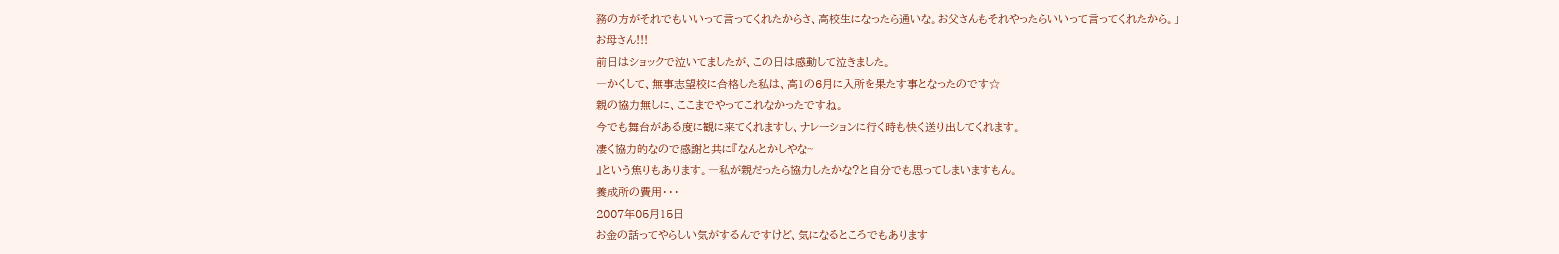務の方がそれでもいいって言ってくれたからさ、高校生になったら通いな。お父さんもそれやったらいいって言ってくれたから。」
お母さん!!!
前日はショックで泣いてましたが、この日は感動して泣きました。
―かくして、無事志望校に合格した私は、高1の6月に入所を果たす事となったのです☆
親の協力無しに、ここまでやってこれなかったですね。
今でも舞台がある度に観に来てくれますし、ナレーションに行く時も快く送り出してくれます。
凄く協力的なので感謝と共に『なんとかしやな~
』という焦りもあります。―私が親だったら協力したかな?と自分でも思ってしまいますもん。
養成所の費用・・・
2007年05月15日
お金の話ってやらしい気がするんですけど、気になるところでもあります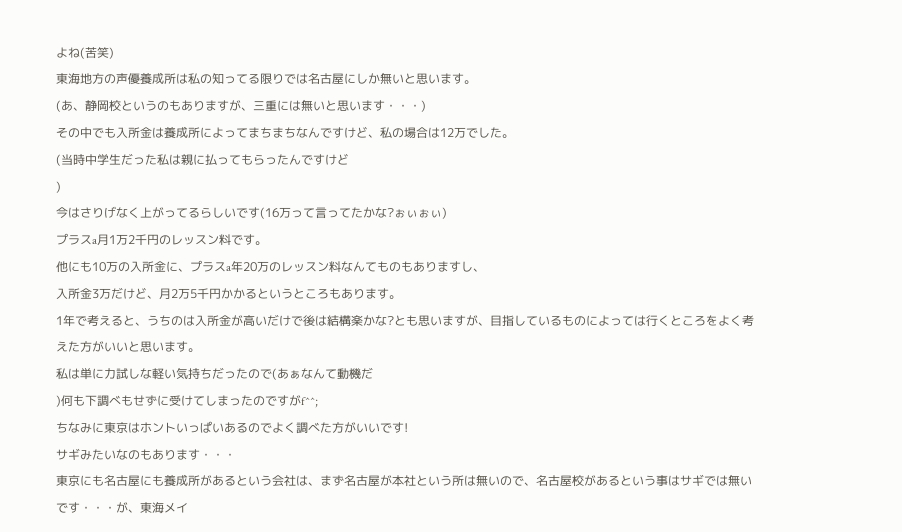よね(苦笑)
東海地方の声優養成所は私の知ってる限りでは名古屋にしか無いと思います。
(あ、静岡校というのもありますが、三重には無いと思います・・・)
その中でも入所金は養成所によってまちまちなんですけど、私の場合は12万でした。
(当時中学生だった私は親に払ってもらったんですけど
)
今はさりげなく上がってるらしいです(16万って言ってたかな?ぉぃぉぃ)
プラスa月1万2千円のレッスン料です。
他にも10万の入所金に、プラスa年20万のレッスン料なんてものもありますし、
入所金3万だけど、月2万5千円かかるというところもあります。
1年で考えると、うちのは入所金が高いだけで後は結構楽かな?とも思いますが、目指しているものによっては行くところをよく考えた方がいいと思います。
私は単に力試しな軽い気持ちだったので(あぁなんて動機だ
)何も下調べもせずに受けてしまったのですがf^^;
ちなみに東京はホントいっぱいあるのでよく調べた方がいいです!
サギみたいなのもあります・・・
東京にも名古屋にも養成所があるという会社は、まず名古屋が本社という所は無いので、名古屋校があるという事はサギでは無いです・・・が、東海メイ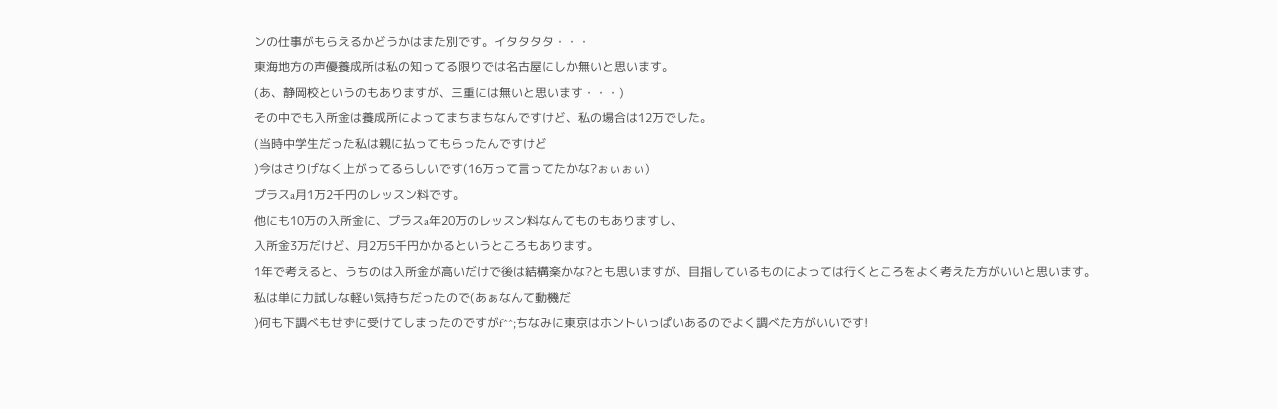ンの仕事がもらえるかどうかはまた別です。イタタタタ・・・
東海地方の声優養成所は私の知ってる限りでは名古屋にしか無いと思います。
(あ、静岡校というのもありますが、三重には無いと思います・・・)
その中でも入所金は養成所によってまちまちなんですけど、私の場合は12万でした。
(当時中学生だった私は親に払ってもらったんですけど
)今はさりげなく上がってるらしいです(16万って言ってたかな?ぉぃぉぃ)
プラスa月1万2千円のレッスン料です。
他にも10万の入所金に、プラスa年20万のレッスン料なんてものもありますし、
入所金3万だけど、月2万5千円かかるというところもあります。
1年で考えると、うちのは入所金が高いだけで後は結構楽かな?とも思いますが、目指しているものによっては行くところをよく考えた方がいいと思います。
私は単に力試しな軽い気持ちだったので(あぁなんて動機だ
)何も下調べもせずに受けてしまったのですがf^^;ちなみに東京はホントいっぱいあるのでよく調べた方がいいです!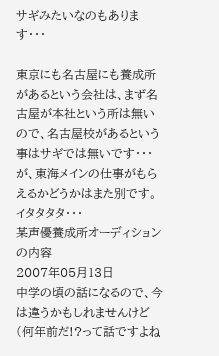サギみたいなのもあります・・・

東京にも名古屋にも養成所があるという会社は、まず名古屋が本社という所は無いので、名古屋校があるという事はサギでは無いです・・・が、東海メインの仕事がもらえるかどうかはまた別です。イタタタタ・・・
某声優養成所オーディションの内容
2007年05月13日
中学の頃の話になるので、今は違うかもしれませんけど(何年前だ!?って話ですよね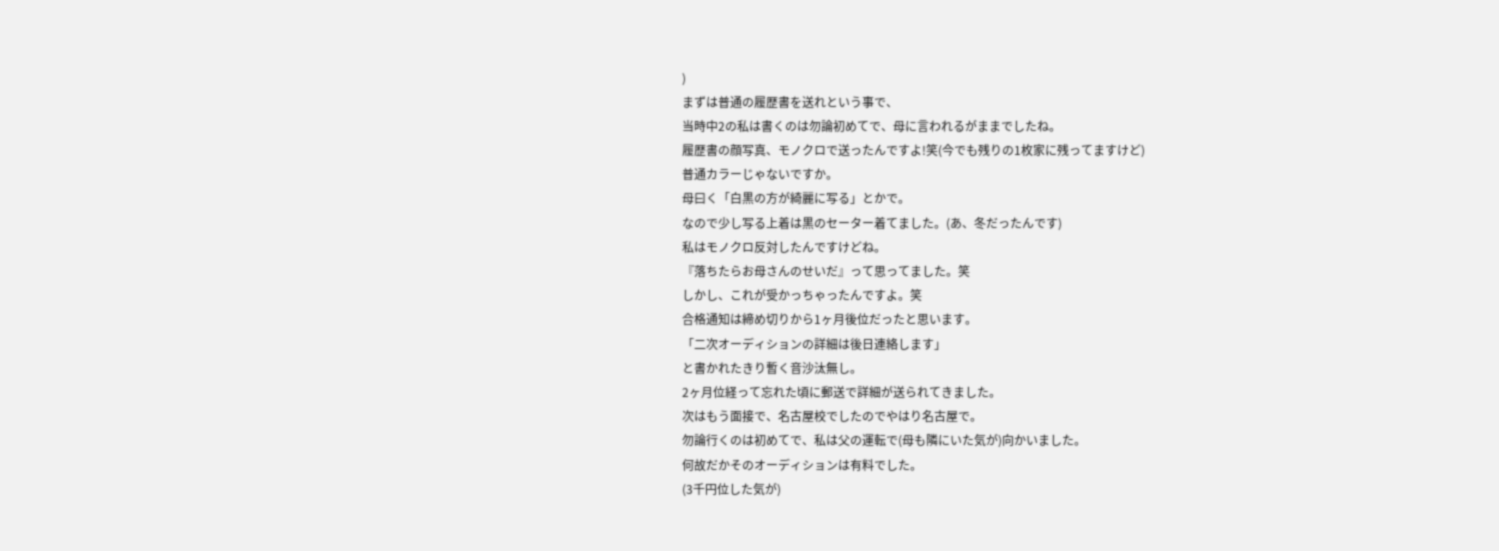)
まずは普通の履歴書を送れという事で、
当時中2の私は書くのは勿論初めてで、母に言われるがままでしたね。
履歴書の顔写真、モノクロで送ったんですよ!笑(今でも残りの1枚家に残ってますけど)
普通カラーじゃないですか。
母曰く「白黒の方が綺麗に写る」とかで。
なので少し写る上着は黒のセーター着てました。(あ、冬だったんです)
私はモノクロ反対したんですけどね。
『落ちたらお母さんのせいだ』って思ってました。笑
しかし、これが受かっちゃったんですよ。笑
合格通知は締め切りから1ヶ月後位だったと思います。
「二次オーディションの詳細は後日連絡します」
と書かれたきり暫く音沙汰無し。
2ヶ月位経って忘れた頃に郵送で詳細が送られてきました。
次はもう面接で、名古屋校でしたのでやはり名古屋で。
勿論行くのは初めてで、私は父の運転で(母も隣にいた気が)向かいました。
何故だかそのオーディションは有料でした。
(3千円位した気が)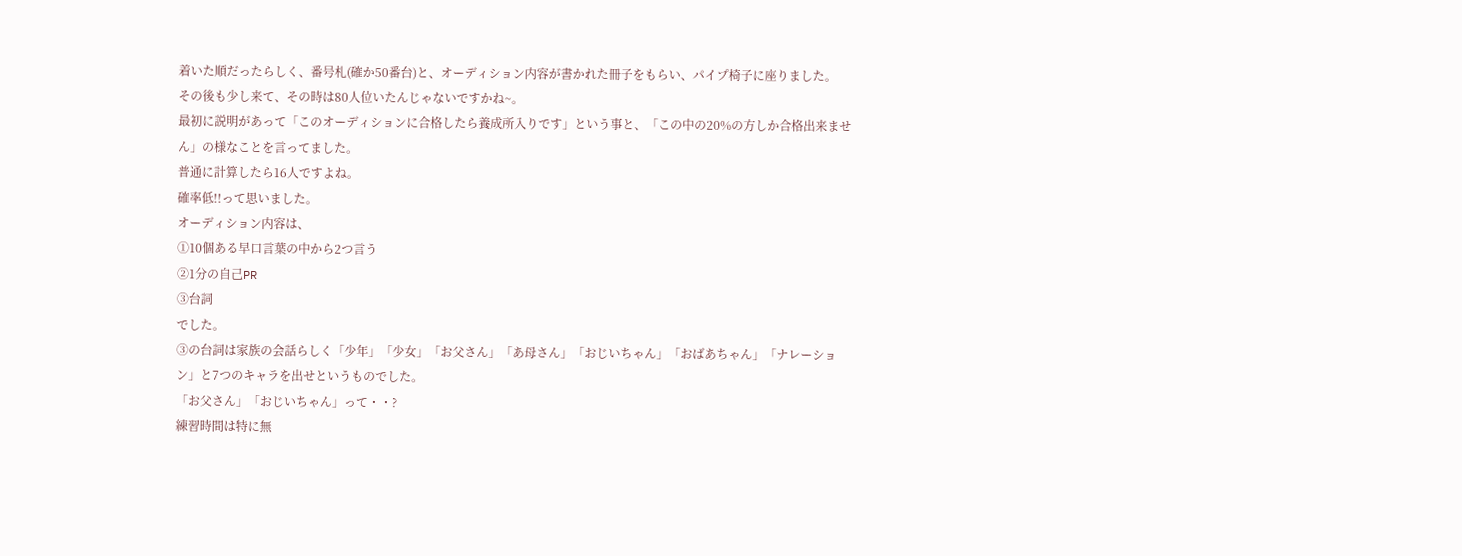着いた順だったらしく、番号札(確か50番台)と、オーディション内容が書かれた冊子をもらい、パイプ椅子に座りました。
その後も少し来て、その時は80人位いたんじゃないですかね~。
最初に説明があって「このオーディションに合格したら養成所入りです」という事と、「この中の20%の方しか合格出来ません」の様なことを言ってました。
普通に計算したら16人ですよね。
確率低!!って思いました。
オーディション内容は、
①10個ある早口言葉の中から2つ言う
②1分の自己PR
③台詞
でした。
③の台詞は家族の会話らしく「少年」「少女」「お父さん」「あ母さん」「おじいちゃん」「おばあちゃん」「ナレーション」と7つのキャラを出せというものでした。
「お父さん」「おじいちゃん」って・・?
練習時間は特に無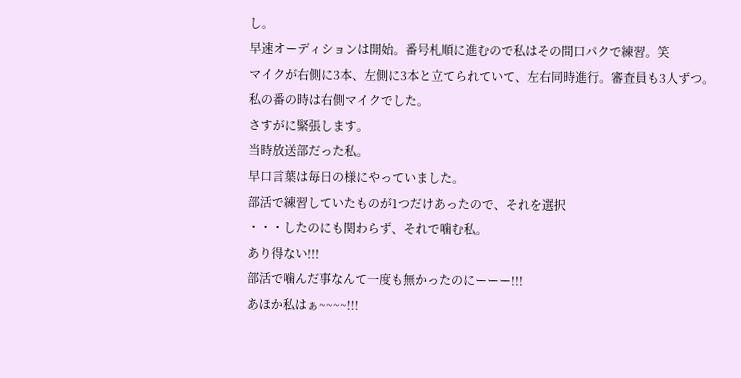し。
早速オーディションは開始。番号札順に進むので私はその間口パクで練習。笑
マイクが右側に3本、左側に3本と立てられていて、左右同時進行。審査員も3人ずつ。
私の番の時は右側マイクでした。
さすがに緊張します。
当時放送部だった私。
早口言葉は毎日の様にやっていました。
部活で練習していたものが1つだけあったので、それを選択
・・・したのにも関わらず、それで噛む私。
あり得ない!!!
部活で噛んだ事なんて一度も無かったのにーーー!!!
あほか私はぁ~~~~!!!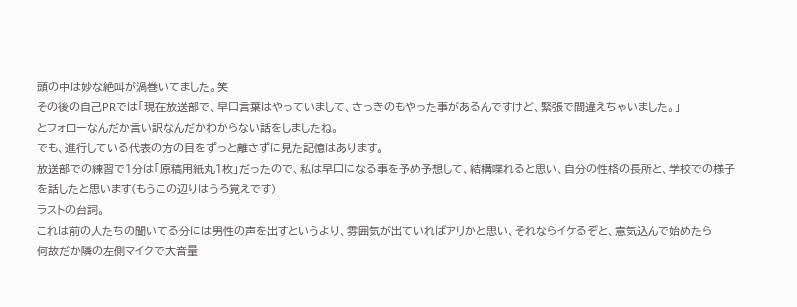頭の中は妙な絶叫が渦巻いてました。笑
その後の自己PRでは「現在放送部で、早口言葉はやっていまして、さっきのもやった事があるんですけど、緊張で間違えちゃいました。」
とフォローなんだか言い訳なんだかわからない話をしましたね。
でも、進行している代表の方の目をずっと離さずに見た記憶はあります。
放送部での練習で1分は「原稿用紙丸1枚」だったので、私は早口になる事を予め予想して、結構喋れると思い、自分の性格の長所と、学校での様子を話したと思います(もうこの辺りはうろ覚えです)
ラストの台詞。
これは前の人たちの聞いてる分には男性の声を出すというより、雰囲気が出ていればアリかと思い、それならイケるぞと、意気込んで始めたら
何故だか隣の左側マイクで大音量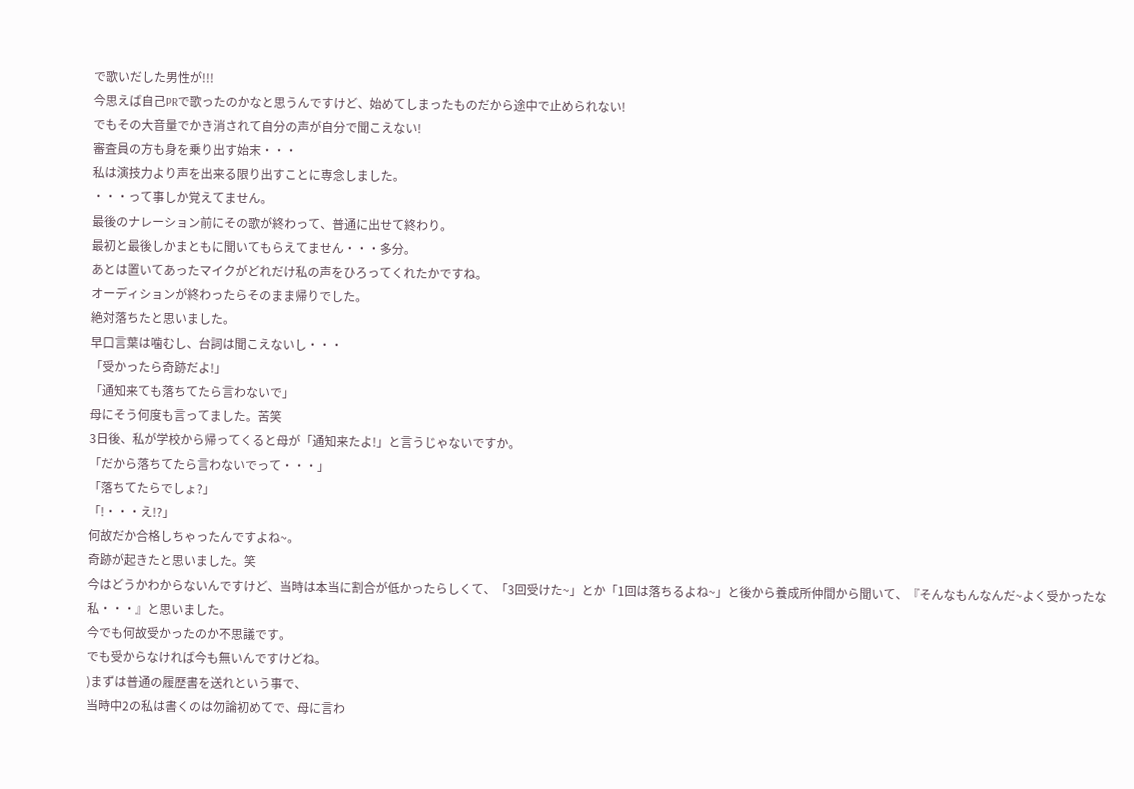で歌いだした男性が!!!
今思えば自己PRで歌ったのかなと思うんですけど、始めてしまったものだから途中で止められない!
でもその大音量でかき消されて自分の声が自分で聞こえない!
審査員の方も身を乗り出す始末・・・
私は演技力より声を出来る限り出すことに専念しました。
・・・って事しか覚えてません。
最後のナレーション前にその歌が終わって、普通に出せて終わり。
最初と最後しかまともに聞いてもらえてません・・・多分。
あとは置いてあったマイクがどれだけ私の声をひろってくれたかですね。
オーディションが終わったらそのまま帰りでした。
絶対落ちたと思いました。
早口言葉は噛むし、台詞は聞こえないし・・・
「受かったら奇跡だよ!」
「通知来ても落ちてたら言わないで」
母にそう何度も言ってました。苦笑
3日後、私が学校から帰ってくると母が「通知来たよ!」と言うじゃないですか。
「だから落ちてたら言わないでって・・・」
「落ちてたらでしょ?」
「!・・・え!?」
何故だか合格しちゃったんですよね~。
奇跡が起きたと思いました。笑
今はどうかわからないんですけど、当時は本当に割合が低かったらしくて、「3回受けた~」とか「1回は落ちるよね~」と後から養成所仲間から聞いて、『そんなもんなんだ~よく受かったな私・・・』と思いました。
今でも何故受かったのか不思議です。
でも受からなければ今も無いんですけどね。
)まずは普通の履歴書を送れという事で、
当時中2の私は書くのは勿論初めてで、母に言わ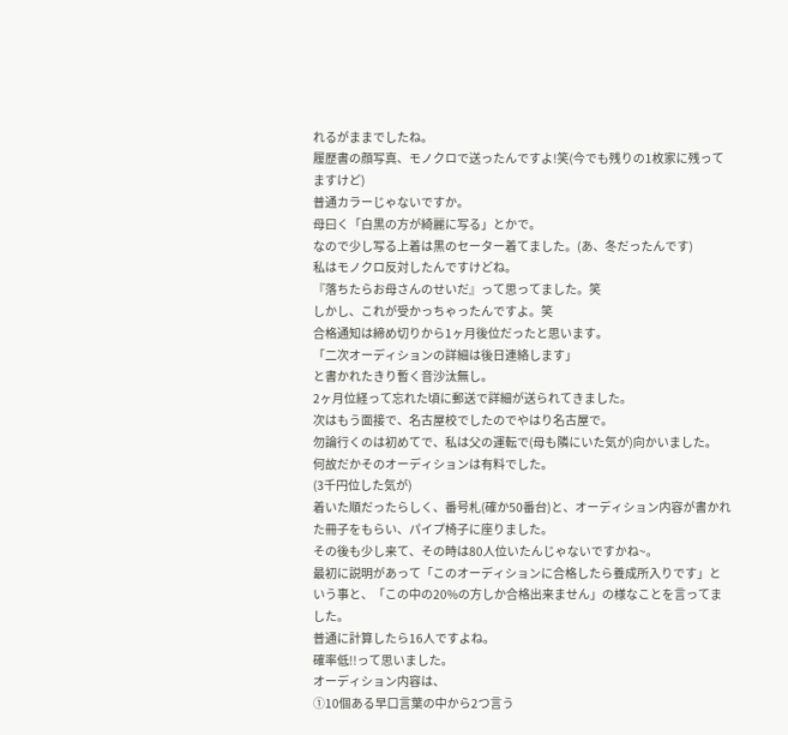れるがままでしたね。
履歴書の顔写真、モノクロで送ったんですよ!笑(今でも残りの1枚家に残ってますけど)
普通カラーじゃないですか。
母曰く「白黒の方が綺麗に写る」とかで。
なので少し写る上着は黒のセーター着てました。(あ、冬だったんです)
私はモノクロ反対したんですけどね。
『落ちたらお母さんのせいだ』って思ってました。笑
しかし、これが受かっちゃったんですよ。笑
合格通知は締め切りから1ヶ月後位だったと思います。
「二次オーディションの詳細は後日連絡します」
と書かれたきり暫く音沙汰無し。
2ヶ月位経って忘れた頃に郵送で詳細が送られてきました。
次はもう面接で、名古屋校でしたのでやはり名古屋で。
勿論行くのは初めてで、私は父の運転で(母も隣にいた気が)向かいました。
何故だかそのオーディションは有料でした。
(3千円位した気が)
着いた順だったらしく、番号札(確か50番台)と、オーディション内容が書かれた冊子をもらい、パイプ椅子に座りました。
その後も少し来て、その時は80人位いたんじゃないですかね~。
最初に説明があって「このオーディションに合格したら養成所入りです」という事と、「この中の20%の方しか合格出来ません」の様なことを言ってました。
普通に計算したら16人ですよね。
確率低!!って思いました。
オーディション内容は、
①10個ある早口言葉の中から2つ言う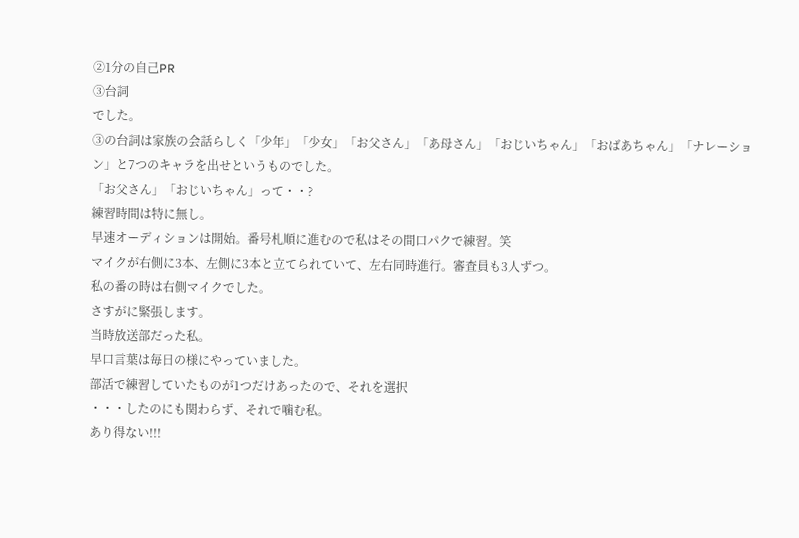②1分の自己PR
③台詞
でした。
③の台詞は家族の会話らしく「少年」「少女」「お父さん」「あ母さん」「おじいちゃん」「おばあちゃん」「ナレーション」と7つのキャラを出せというものでした。
「お父さん」「おじいちゃん」って・・?
練習時間は特に無し。
早速オーディションは開始。番号札順に進むので私はその間口パクで練習。笑
マイクが右側に3本、左側に3本と立てられていて、左右同時進行。審査員も3人ずつ。
私の番の時は右側マイクでした。
さすがに緊張します。
当時放送部だった私。
早口言葉は毎日の様にやっていました。
部活で練習していたものが1つだけあったので、それを選択
・・・したのにも関わらず、それで噛む私。
あり得ない!!!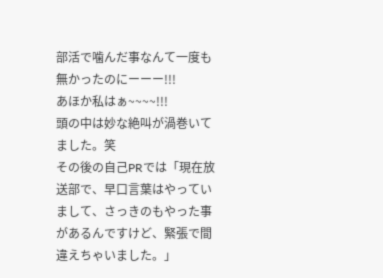部活で噛んだ事なんて一度も無かったのにーーー!!!
あほか私はぁ~~~~!!!
頭の中は妙な絶叫が渦巻いてました。笑
その後の自己PRでは「現在放送部で、早口言葉はやっていまして、さっきのもやった事があるんですけど、緊張で間違えちゃいました。」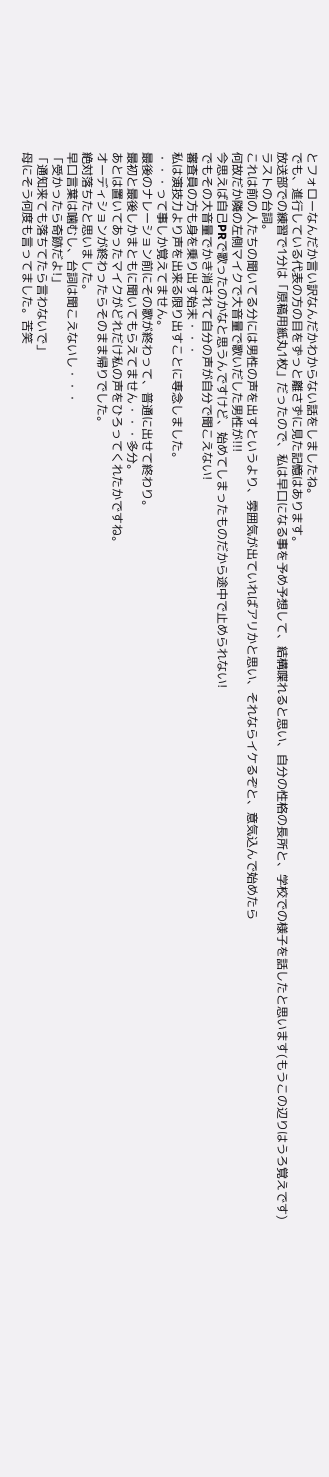とフォローなんだか言い訳なんだかわからない話をしましたね。
でも、進行している代表の方の目をずっと離さずに見た記憶はあります。
放送部での練習で1分は「原稿用紙丸1枚」だったので、私は早口になる事を予め予想して、結構喋れると思い、自分の性格の長所と、学校での様子を話したと思います(もうこの辺りはうろ覚えです)
ラストの台詞。
これは前の人たちの聞いてる分には男性の声を出すというより、雰囲気が出ていればアリかと思い、それならイケるぞと、意気込んで始めたら
何故だか隣の左側マイクで大音量で歌いだした男性が!!!
今思えば自己PRで歌ったのかなと思うんですけど、始めてしまったものだから途中で止められない!
でもその大音量でかき消されて自分の声が自分で聞こえない!
審査員の方も身を乗り出す始末・・・
私は演技力より声を出来る限り出すことに専念しました。
・・・って事しか覚えてません。
最後のナレーション前にその歌が終わって、普通に出せて終わり。
最初と最後しかまともに聞いてもらえてません・・・多分。
あとは置いてあったマイクがどれだけ私の声をひろってくれたかですね。
オーディションが終わったらそのまま帰りでした。
絶対落ちたと思いました。
早口言葉は噛むし、台詞は聞こえないし・・・
「受かったら奇跡だよ!」
「通知来ても落ちてたら言わないで」
母にそう何度も言ってました。苦笑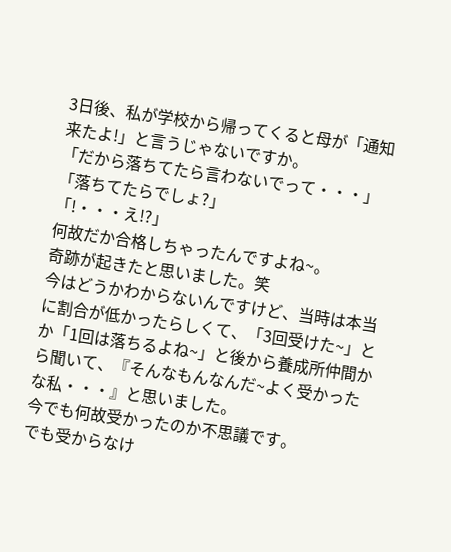3日後、私が学校から帰ってくると母が「通知来たよ!」と言うじゃないですか。
「だから落ちてたら言わないでって・・・」
「落ちてたらでしょ?」
「!・・・え!?」
何故だか合格しちゃったんですよね~。
奇跡が起きたと思いました。笑
今はどうかわからないんですけど、当時は本当に割合が低かったらしくて、「3回受けた~」とか「1回は落ちるよね~」と後から養成所仲間から聞いて、『そんなもんなんだ~よく受かったな私・・・』と思いました。
今でも何故受かったのか不思議です。
でも受からなけ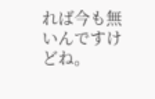れば今も無いんですけどね。